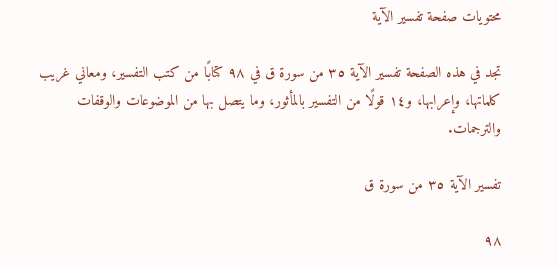محتويات صفحة تفسير الآية

تجد في هذه الصفحة تفسير الآية ٣٥ من سورة ق في ٩٨ كتابًا من كتب التفسير، ومعاني غريب كلماتها، وإعرابها، و١٤ قولًا من التفسير بالمأثور، وما يتصل بها من الموضوعات والوقفات والترجمات.

تفسير الآية ٣٥ من سورة ق

٩٨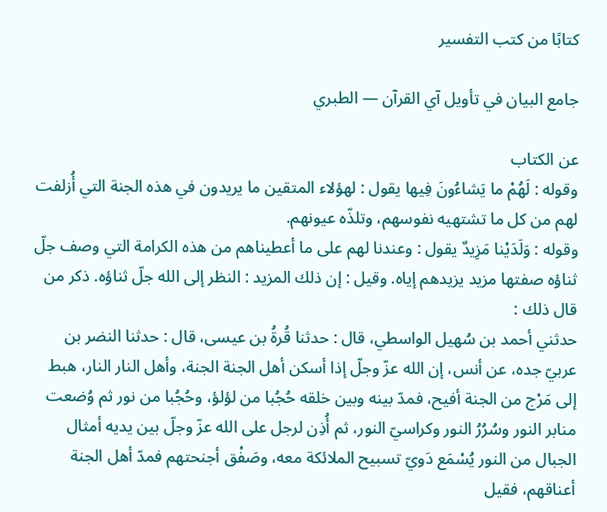كتابًا من كتب التفسير

جامع البيان في تأويل آي القرآن — الطبري

عن الكتاب
وقوله : لَهُمْ ما يَشاءُونَ فِيها يقول : لهؤلاء المتقين ما يريدون في هذه الجنة التي أُزلفت لهم من كل ما تشتهيه نفوسهم، وتلذّه عيونهم.
وقوله : وَلَدَيْنا مَزِيدٌ يقول : وعندنا لهم على ما أعطيناهم من هذه الكرامة التي وصف جلّ ثناؤه صفتها مزيد يزيدهم إياه. وقيل : إن ذلك المزيد : النظر إلى الله جلّ ثناؤه. ذكر من قال ذلك :
حدثني أحمد بن سُهيل الواسطي، قال : حدثنا قُرةُ بن عيسى، قال : حدثنا النضر بن عربيّ جده، عن أنس، إن الله عزّ وجلّ إذا أسكن أهل الجنة الجنة، وأهل النار النار، هبط إلى مَرْج من الجنة أفيح، فمدّ بينه وبين خلقه حُجُبا من لؤلؤ، وحُجُبا من نور ثم وُضعت منابر النور وسُرُرُ النور وكراسيّ النور، ثم أُذِن لرجل على الله عزّ وجلّ بين يديه أمثال الجبال من النور يُسْمَع دَويّ تسبيح الملائكة معه، وصَفْق أجنحتهم فمدّ أهل الجنة أعناقهم، فقيل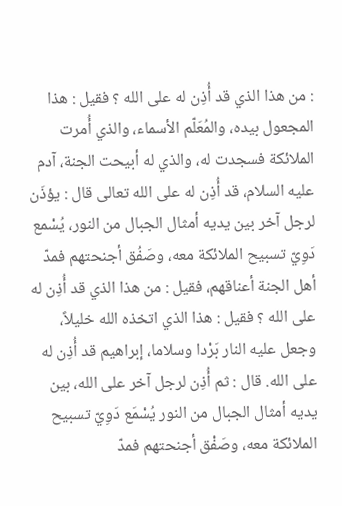: من هذا الذي قد أُذِن له على الله ؟ فقيل : هذا المجعول بيده، والمُعَلّم الأسماء، والذي أُمرت الملائكة فسجدت له، والذي له أبيحت الجنة، آدم عليه السلام، قد أُذِن له على الله تعالى قال : يؤذَن لرجل آخر بين يديه أمثال الجبال من النور، يُسْمع دَوِيّ تسبيح الملائكة معه، وصَفُق أجنحتهم فمدّ أهل الجنة أعناقهم، فقيل : من هذا الذي قد أُذِن له على الله ؟ فقيل : هذا الذي اتخذه الله خليلاً، وجعل عليه النار بَرْدا وسلاما، إبراهيم قد أُذِن له على الله. قال : ثم أُذِن لرجل آخر على الله، بين يديه أمثال الجبال من النور يُسْمَع دَوِيّ تسبيح الملائكة معه، وصَفْق أجنحتهم فمدّ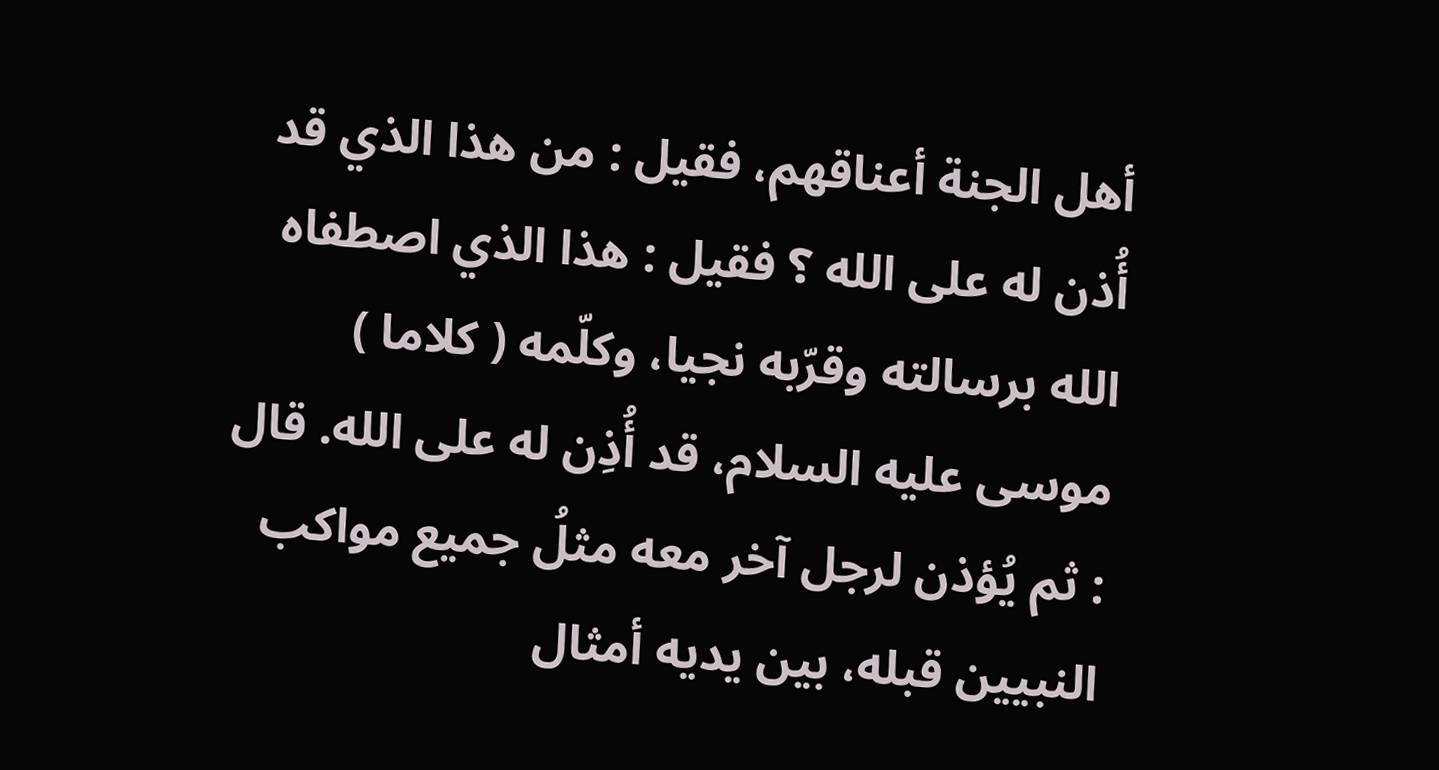أهل الجنة أعناقهم، فقيل : من هذا الذي قد أُذن له على الله ؟ فقيل : هذا الذي اصطفاه الله برسالته وقرّبه نجيا، وكلّمه ( كلاما ) موسى عليه السلام، قد أُذِن له على الله. قال : ثم يُؤذن لرجل آخر معه مثلُ جميع مواكب النبيين قبله، بين يديه أمثال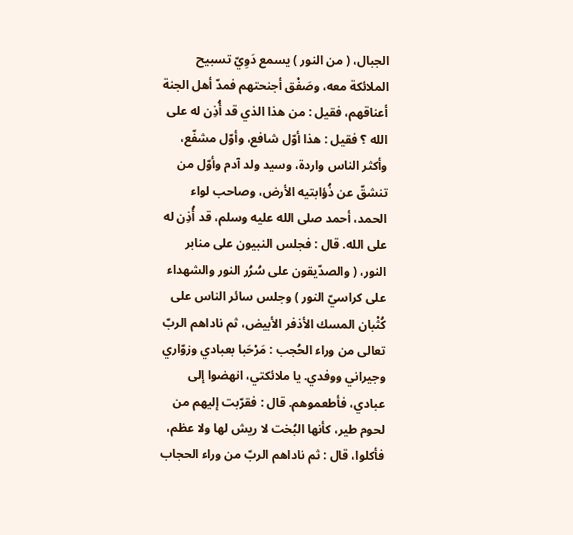الجبال، ( من النور ) يسمع دَوِيّ تسبيح الملائكة معه، وصَفْق أجنحتهم فمدّ أهل الجنة أعناقهم، فقيل : من هذا الذي قد أُذِن له على الله ؟ فقيل : هذا أوّل شافع، وأوّل مشفّع، وأكثر الناس واردة، وسيد ولد آدم وأوّل من تنشقّ عن ذُؤابتيه الأرض، وصاحب لواء الحمد، أحمد صلى الله عليه وسلم، قد أُذِن له على الله. قال : فجلس النبيون على منابر النور، ( والصدّيقون على سُرُر النور والشهداء على كراسيّ النور ) وجلس سائر الناس على كُثْبان المسك الأذفر الأبيض، ثم ناداهم الربّ تعالى من وراء الحُجب : مَرْحَبا بعبادي وزوّاري وجيراني ووفدي. يا ملائكتي، انهضوا إلى عبادي، فأطعموهم. قال : فقرّبت إليهم من لحوم طير، كأنها البُخت لا ريش لها ولا عظم، فأكلوا، قال : ثم ناداهم الربّ من وراء الحجاب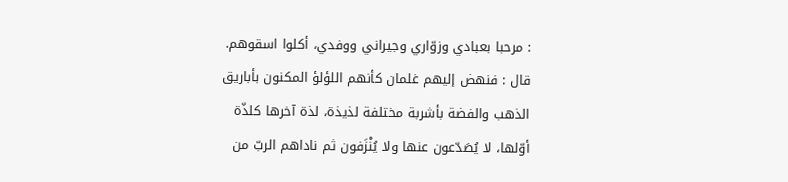: مرحبا بعبادي وزوّاري وجيراني ووفدي، أكلوا اسقوهم. قال : فنهض إليهم غلمان كأنهم اللؤلؤ المكنون بأباريق الذهب والفضة بأشربة مختلفة لذيذة، لذة آخرها كلذّة أوّلها، لا يُصَدّعون عنها ولا يُنْزَفون ثم ناداهم الربّ من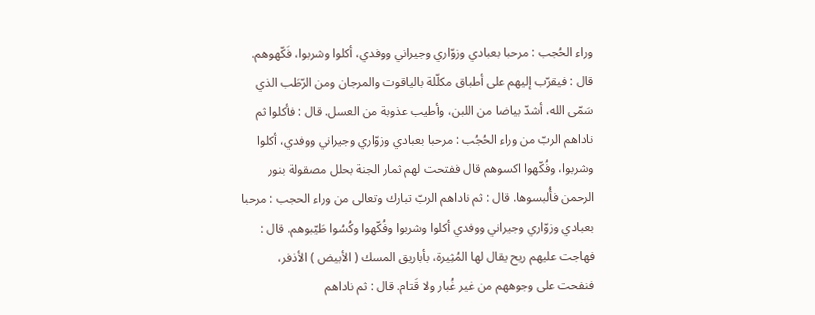وراء الحُجب : مرحبا بعبادي وزوّاري وجيراني ووفدي، أكلوا وشربوا، فَكّهوهم. قال : فيقرّب إليهم على أطباق مكلّلة بالياقوت والمرجان ومن الرّطَب الذي سَمّى الله، أشدّ بياضا من اللبن، وأطيب عذوبة من العسل. قال : فأكلوا ثم ناداهم الربّ من وراء الحُجُب : مرحبا بعبادي وزوّاري وجيراني ووفدي، أكلوا وشربوا، وفُكّهوا اكسوهم قال ففتحت لهم ثمار الجنة بحلل مصقولة بنور الرحمن فأُلبسوها. قال : ثم ناداهم الربّ تبارك وتعالى من وراء الحجب : مرحبا بعبادي وزوّاري وجيراني ووفدي أكلوا وشربوا وفُكّهوا وكُسُوا طَيّبوهم. قال : فهاجت عليهم ريح يقال لها المُثِيرة، بأباريق المسك ( الأبيض ) الأذفر، فنفحت على وجوههم من غير غُبار ولا قَتام. قال : ثم ناداهم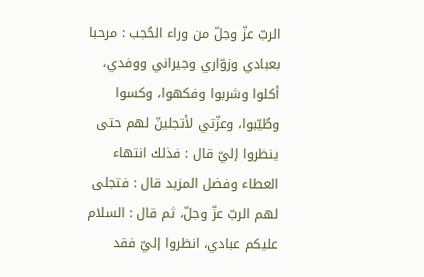الربّ عزّ وجلّ من وراء الحُجب : مرحبا بعبادي وزوّاري وجيراني ووفدي، أكلوا وشربوا وفكهوا، وكسوا وطُيّبوا، وعزّتي لأتجلينّ لهم حتى ينظروا إليّ قال : فذلك انتهاء العطاء وفضل المزيد قال : فتجلى لهم الربّ عزّ وجلّ، ثم قال : السلام عليكم عبادي، انظروا إليّ فقد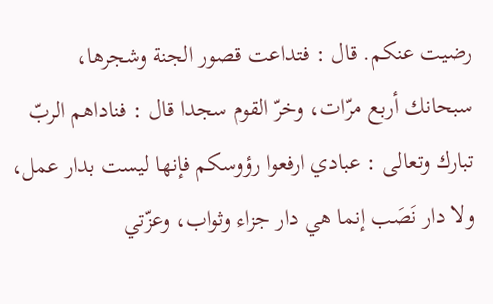رضيت عنكم. قال : فتداعت قصور الجنة وشجرها، سبحانك أربع مرّات، وخرّ القوم سجدا قال : فناداهم الربّ تبارك وتعالى : عبادي ارفعوا رؤوسكم فإنها ليست بدار عمل، ولا دار نَصَب إنما هي دار جزاء وثواب، وعزّتي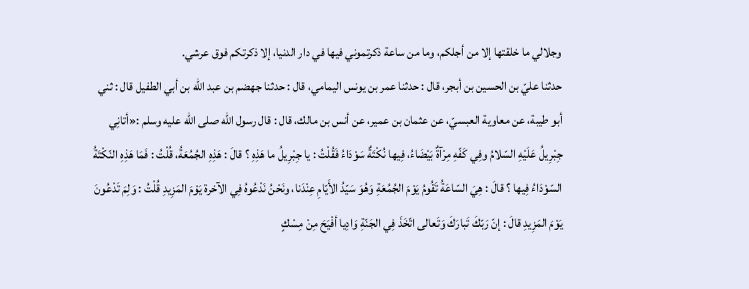وجلالي ما خلقتها إلا من أجلكم، وما من ساعة ذكرتموني فيها في دار الدنيا، إلا ذكرتكم فوق عرشي.
حدثنا عليّ بن الحسين بن أبجر، قال : حدثنا عمر بن يونس اليمامي، قال : حدثنا جهضم بن عبد الله بن أبي الطفيل قال : ثني أبو طيبة، عن معاوية العبسيّ، عن عثمان بن عمير، عن أنس بن مالك، قال : قال رسول الله صلى الله عليه وسلم :«أتانِي جِبْرِيلُ عَلَيْهِ السّلامُ وفِي كَفّهِ مِرْآةٌ بَيْضَاءُ، فِيها نُكْتَةٌ سَوْدَاءُ فَقُلْتُ : يا جِبْرِيلُ ما هَذِهِ ؟ قالَ : هَذِهِ الجُمُعَةُ، قُلْتُ : فَمَا هَذِهِ النّكْتَةُ السّوْدَاءُ فِيها ؟ قالَ : هِيَ السّاعَةُ تَقُومُ يَوْمَ الجُمُعَةِ وَهُوَ سَيّدُ الأَيّامِ عِنْدَنا، ونَحْنُ نَدْعُوهُ فِي الآخرة يَوْمَ المَزِيدِ قُلْتُ : وَلِمَ تَدْعُونَ يَوْمَ المَزِيدِ قالَ : إنّ رَبّكَ تَبارَكَ وَتَعالى اتّخَذَ فِي الجَنّةِ وَادِيا أفْيَحَ مِنْ مِسْكٍ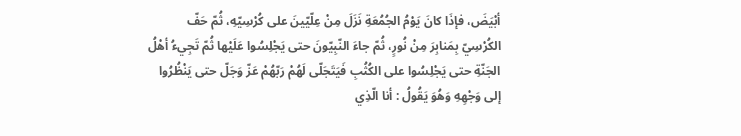أبْيَضَ، فإذَا كانَ يَوْمُ الجُمُعَةِ نَزَلَ مِنْ عِلّيّينَ على كُرْسِيّهِ، ثُمّ حَفّ الكُرْسِيّ بِمَنابِرَ مِنْ نُورٍ، ثُمّ جاءَ النّبِيّونَ حتى يَجْلِسُوا عَلَيْها ثُمّ تَجِيءُ أهْلُ الجَنّةِ حتى يَجْلِسُوا على الكُثُبِ فَيَتَجَلّى لَهُمْ رَبّهُمْ عَزّ وَجَلّ حتى يَنْظُرُوا إلى وَجْهِهِ وَهُوَ يَقُولُ : أنا الّذِي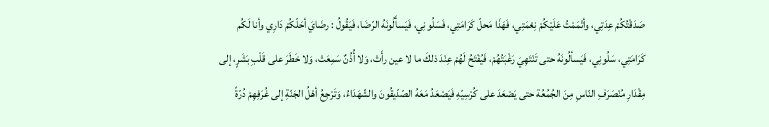صَدَقْتُكُمْ عِدَتِي، وأتْمَمْتُ عَلَيْكُمْ نِعْمَتِي، فَهَذَا مَحلّ كَرَامَتِي، فَسَلُونِي، فَيَسأَلُونَهُ الرّضَا، فَيَقُولُ : رضَايَ أحَلّكُمْ دَارِي وأنا لَكُم كَرَامَتِي، سَلُونِي، فَيَسألُونَهُ حتى تَنْتَهِيَ رَغْبَتُهُمْ، فَيُفْتَحُ لَهُمْ عِنْدَ ذلكَ ما لا عين رأَتْ، وَلا أُذُنٌ سَمِعَتْ، وَلا خَطَرَ على قَلْبِ بَشَرٍ، إلى مِقْدَارِ مُنْصَرَفِ النّاسِ مِنَ الجُمُعُة حتى يَصْعَدَ على كُرْسِيّهِ فَيَصْعَدُ مَعَهُ الصّدّيقُونَ والشّهَدَاءُ، وَتَرْجِعُ أهْلُ الجَنّةِ إلى غُرَفِهِمْ دُرّةً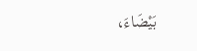بَيْضَاءَ،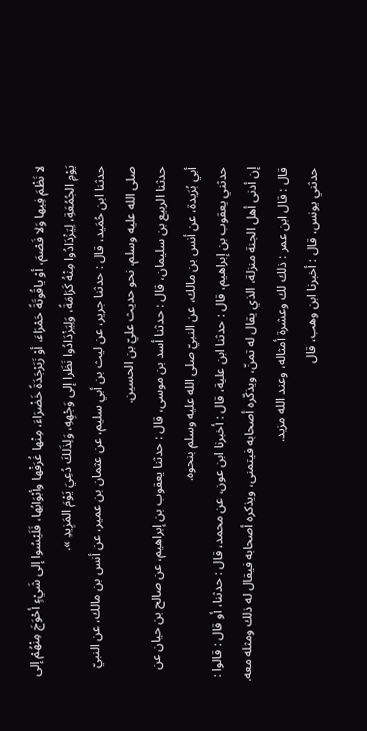لا نَظْمَ فِيها وَلا فَصْمَ، أوْ ياقُوتَةً حَمْرَاءَ، أوْ زَبَرْجَدَةً خَضْرَاءَ، مِنْها غُرَفْها وأبْوَابُها، فَلَيْسُوا إلى شَيْءٍ أحْوَجَ مِنْهُمْ إلى يَوْمِ الجُمُعَةِ، لِيَزْدَادُوا مِنْهُ كَرَامَةً، وَلِيَزْدَادُوا نَظَرا إلى وَجْهِهِ، وَلِذَلكَ دُعِيَ يَوْمَ المَزِيدِ ».
حدثنا ابن حُمَيد، قال : حدثنا جرير، عن ليث بن أبي سليم، عن عثمان بن عمير، عن أنس بن مالك، عن النبيّ صلى الله عليه وسلم، نحو حديث عليّ بن الحسين.
حدثنا الربيع بن سليمان، قال : حدثنا أسد بن موسى، قال : حدثنا يعقوب بن إبراهيم، عن صالح بن حيان عن أبي بُرَيدة، عن أنس بن مالك، عن النبيّ صلى الله عليه وسلم بنحوه.
حدثني يعقوب بن إبراهيم، قال : حدثنا ابن علية، قال : أخبرنا ابن عون، عن محمد، قال : حدثنا، أو قال : قالوا : إن أدنى أهل الجنة منزلة، الذي يقال له تمنّ، ويذكّره أصحابه فيتمنى، ويذكره أصحابه فيقال له ذلك ومثله معه. قال : قال ابن عمر : ذلك لك وعشرة أمثاله، وعند الله مزيد.
حدثني يونس، قال : أخبرنا ابن وهب، قال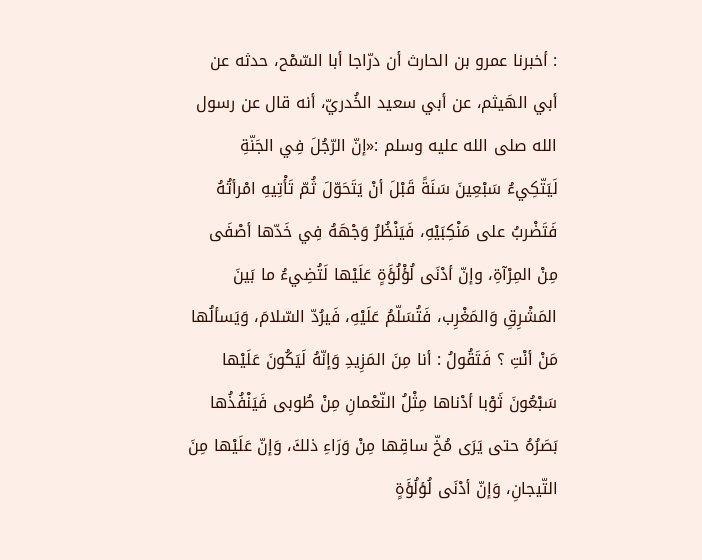: أخبرنا عمرو بن الحارث أن درّاجا أبا السّمْح، حدثه عن أبي الهَيثم، عن أبي سعيد الخُدريّ، أنه قال عن رسول الله صلى الله عليه وسلم :«إنّ الرّجُلَ فِي الجَنّةِ لَيَتّكِيءُ سَبْعِينَ سَنَةً قَبْلَ أنْ يَتَحَوّلَ ثُمّ تَأْتِيهِ امْرأتُهُ فَتَضْربُ على مَنْكِبَيْهِ، فَيَنْظُرُ وَجْهَهُ فِي خَدّها أصْفَى مِنْ المِرْآةِ، وإنّ أدْنَى لُؤْلُؤَةٍ عَلَيْها لَتُضِيءُ ما بَينَ المَشْرِقِ وَالمَغْرِب، فَتُسَلّمُ عَلَيْهِ، فَيرُدّ السّلامَ، وَيَسألُها مَنْ أنْتِ ؟ فَتَقُولُ : أنا مِنَ المَزِيدِ وَإنّهُ لَيَكُونَ عَلَيْها سَبْعُونَ ثَوْبا أدْناها مِثْلُ النّعْمانِ مِنْ طُوبى فَيَنْفُذُها بَصَرُهُ حتى يَرَى مُخّ ساقِها مِنْ وَرَاءِ ذلكَ، وَإنّ عَلَيْها مِنَ التّيجانِ، وَإنّ أدْنَى لُؤلُؤَةٍ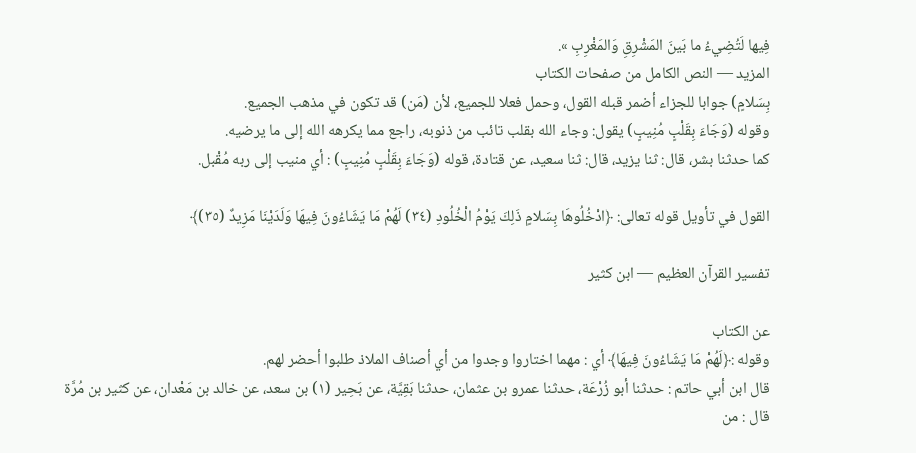فِيها لَتُضِيءُ ما بَينَ المَشْرِقِ وَالمَغْرِبِ ».
المزيد — النص الكامل من صفحات الكتاب
بِسَلامٍ) جوابا للجزاء أضمر قبله القول، وحمل فعلا للجميع، لأن (مَن) قد تكون في مذهب الجميع.
وقوله (وَجَاءَ بِقَلْبٍ مُنِيبٍ) يقول: وجاء الله بقلب تائب من ذنوبه، راجع مما يكرهه الله إلى ما يرضيه.
كما حدثنا بشر، قال: ثنا يزيد، قال: ثنا سعيد، عن قتادة، قوله (وَجَاءَ بِقَلْبٍ مُنِيبٍ) : أي منيب إلى ربه مُقْبل.

القول في تأويل قوله تعالى: ﴿ادْخُلُوهَا بِسَلامٍ ذَلِكَ يَوْمُ الْخُلُودِ (٣٤) لَهُمْ مَا يَشَاءُونَ فِيهَا وَلَدَيْنَا مَزِيدٌ (٣٥)﴾

تفسير القرآن العظيم — ابن كثير

عن الكتاب
وقوله :﴿لَهُمْ مَا يَشَاءُونَ فِيهَا﴾ أي : مهما اختاروا وجدوا من أي أصناف الملاذ طلبوا أحضر لهم.
قال ابن أبي حاتم : حدثنا أبو زُرْعَة، حدثنا عمرو بن عثمان، حدثنا بَقِيَّة، عن بَحِير (١) بن سعد، عن خالد بن مَعْدان، عن كثير بن مُرَّة قال : من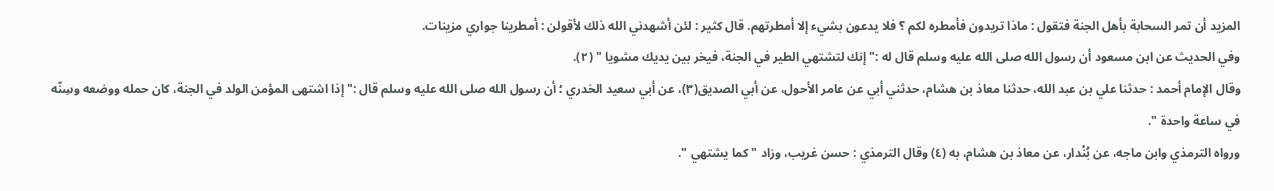المزيد أن تمر السحابة بأهل الجنة فتقول : ماذا تريدون فأمطره لكم ؟ فلا يدعون بشيء إلا أمطرتهم. قال كثير : لئن أشهدني الله ذلك لأقولن : أمطرينا جواري مزينات.
وفي الحديث عن ابن مسعود أن رسول الله صلى الله عليه وسلم قال له :" إنك لتشتهي الطير في الجنة، فيخر بين يديك مشويا " (٢).
وقال الإمام أحمد : حدثنا علي بن عبد الله، حدثنا معاذ بن هشام، حدثني أبي عن عامر الأحول، عن أبي الصديق(٣)، عن أبي سعيد الخدري ؛ أن رسول الله صلى الله عليه وسلم قال :" إذا اشتهى المؤمن الولد في الجنة، كان حمله ووضعه وسِنّه في ساعة واحدة ".
ورواه الترمذي وابن ماجه، عن بُنْدار، عن معاذ بن هشام، به (٤) وقال الترمذي : حسن غريب، وزاد " كما يشتهي ".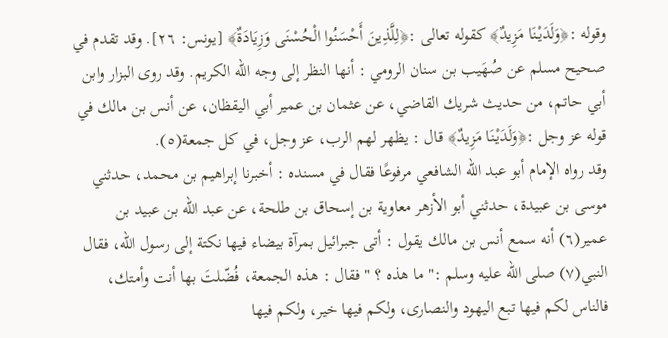وقوله :﴿وَلَدَيْنَا مَزِيدٌ﴾ كقوله تعالى :﴿لِلَّذِينَ أَحْسَنُوا الْحُسْنَى وَزِيَادَةٌ﴾ [يونس: ٢٦]. وقد تقدم في صحيح مسلم عن صُهَيب بن سنان الرومي : أنها النظر إلى وجه الله الكريم. وقد روى البزار وابن أبي حاتم، من حديث شريك القاضي، عن عثمان بن عمير أبي اليقظان، عن أنس بن مالك في قوله عز وجل :﴿وَلَدَيْنَا مَزِيدٌ﴾ قال : يظهر لهم الرب، عز وجل، في كل جمعة(٥).
وقد رواه الإمام أبو عبد الله الشافعي مرفوعًا فقال في مسنده : أخبرنا إبراهيم بن محمد، حدثني موسى بن عبيدة، حدثني أبو الأزهر معاوية بن إسحاق بن طلحة، عن عبد الله بن عبيد بن عمير(٦) أنه سمع أنس بن مالك يقول : أتى جبرائيل بمرآة بيضاء فيها نكتة إلى رسول الله، فقال النبي(٧) صلى الله عليه وسلم :" ما هذه ؟ " فقال : هذه الجمعة، فُضّلتَ بها أنت وأمتك، فالناس لكم فيها تبع اليهود والنصارى، ولكم فيها خير، ولكم فيها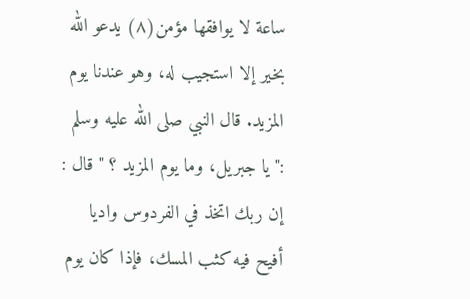ساعة لا يوافقها مؤمن(٨) يدعو الله بخير إلا استجيب له، وهو عندنا يوم المزيد. قال النبي صلى الله عليه وسلم :" يا جبريل، وما يوم المزيد ؟ " قال : إن ربك اتخذ في الفردوس واديا أفيح فيه كثب المسك، فإذا كان يوم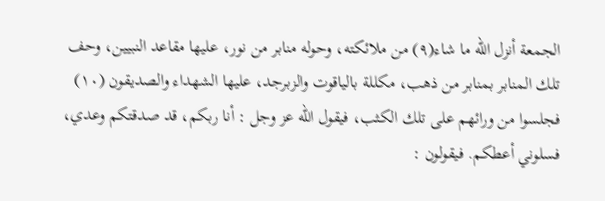الجمعة أنزل الله ما شاء(٩) من ملائكته، وحوله منابر من نور، عليها مقاعد النبيين، وحف تلك المنابر بمنابر من ذهب، مكللة بالياقوت والزبرجد، عليها الشهداء والصديقون (١٠) فجلسوا من ورائهم على تلك الكثب، فيقول الله عز وجل : أنا ربكم، قد صدقتكم وعدي، فسلوني أعطكم. فيقولون :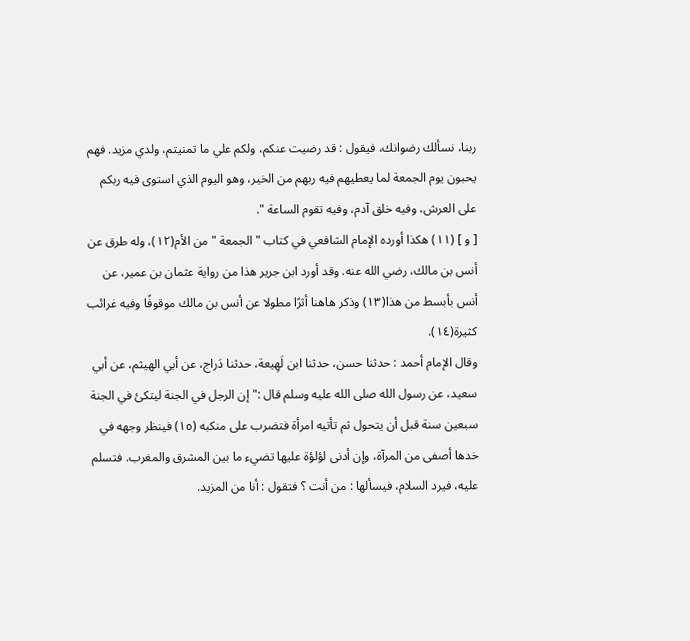ربنا، نسألك رضوانك، فيقول : قد رضيت عنكم، ولكم علي ما تمنيتم، ولدي مزيد. فهم يحبون يوم الجمعة لما يعطيهم فيه ربهم من الخير، وهو اليوم الذي استوى فيه ربكم على العرش، وفيه خلق آدم، وفيه تقوم الساعة ".
[ و ] (١١) هكذا أورده الإمام الشافعي في كتاب " الجمعة " من الأم(١٢)، وله طرق عن أنس بن مالك، رضي الله عنه. وقد أورد ابن جرير هذا من رواية عثمان بن عمير، عن أنس بأبسط من هذا(١٣) وذكر هاهنا أثرًا مطولا عن أنس بن مالك موقوفًا وفيه غرائب كثيرة(١٤).
وقال الإمام أحمد : حدثنا حسن، حدثنا ابن لَهِيعة، حدثنا دَراج، عن أبي الهيثم، عن أبي سعيد، عن رسول الله صلى الله عليه وسلم قال :" إن الرجل في الجنة ليتكئ في الجنة سبعين سنة قبل أن يتحول ثم تأتيه امرأة فتضرب على منكبه (١٥) فينظر وجهه في خدها أصفى من المرآة، وإن أدنى لؤلؤة عليها تضيء ما بين المشرق والمغرب. فتسلم عليه، فيرد السلام، فيسألها : من أنت ؟ فتقول : أنا من المزيد.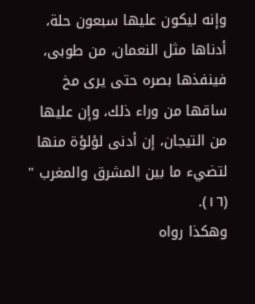وإنه ليكون عليها سبعون حلة، أدناها مثل النعمان، من طوبى، فينفذها بصره حتى يرى مخ ساقها من وراء ذلك، وإن عليها من التيجان، إن أدنى لؤلؤة منها لتضيء ما بين المشرق والمغرب " (١٦).
وهكذا رواه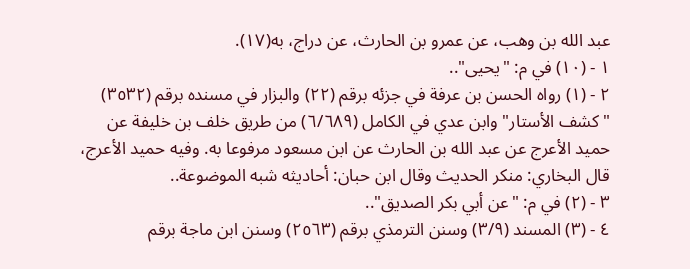عبد الله بن وهب، عن عمرو بن الحارث، عن دراج، به(١٧).
١ - (١٠) في م: "يحيى"..
٢ - (١) رواه الحسن بن عرفة في جزئه برقم (٢٢) والبزار في مسنده برقم (٣٥٣٢) "كشف الأستار" وابن عدي في الكامل (٦/٦٨٩) من طريق خلف بن خليفة عن حميد الأعرج عن عبد الله بن الحارث عن ابن مسعود مرفوعا به. وفيه حميد الأعرج، قال البخاري: منكر الحديث وقال ابن حبان: أحاديثه شبه الموضوعة..
٣ - (٢) في م: "عن أبي بكر الصديق"..
٤ - (٣) المسند (٣/٩) وسنن الترمذي برقم (٢٥٦٣) وسنن ابن ماجة برقم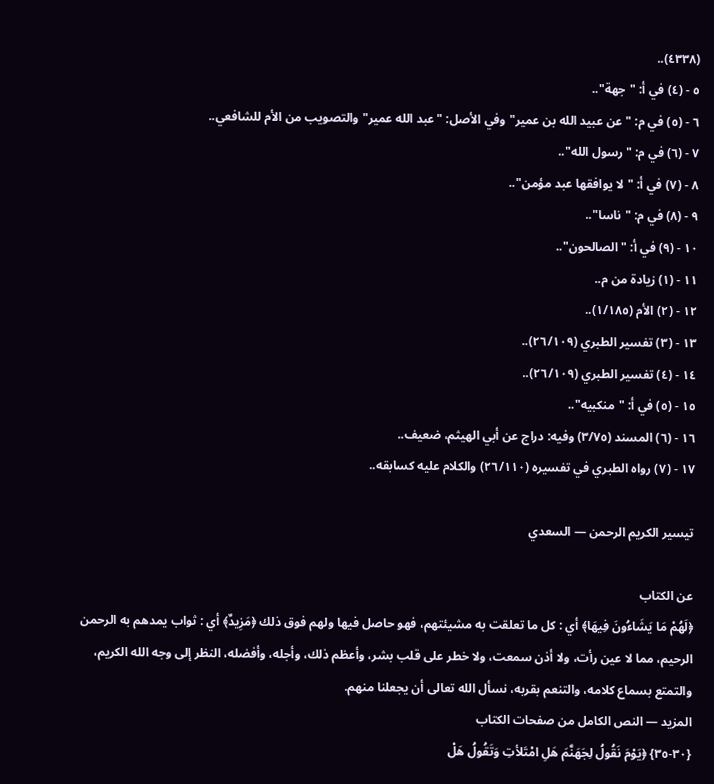(٤٣٣٨)..
٥ - (٤) في أ: "جهة"..
٦ - (٥) في م: "عن عبيد الله بن عمير" وفي الأصل: "عبد الله عمير" والتصويب من الأم للشافعي..
٧ - (٦) في م: "رسول الله"..
٨ - (٧) في أ: "لا يوافقها عبد مؤمن"..
٩ - (٨) في م: "ناسا"..
١٠ - (٩) في أ: "الصالحون"..
١١ - (١) زيادة من م..
١٢ - (٢) الأم (١/١٨٥)..
١٣ - (٣) تفسير الطبري (٢٦/١٠٩)..
١٤ - (٤) تفسير الطبري (٢٦/١٠٩)..
١٥ - (٥) في أ: "منكبيه"..
١٦ - (٦) المسند (٣/٧٥) وفيه: دراج عن أبي الهيثم، ضعيف..
١٧ - (٧) رواه الطبري في تفسيره (٢٦/١١٠) والكلام عليه كسابقه..

تيسير الكريم الرحمن — السعدي

عن الكتاب
﴿لَهُمْ مَا يَشَاءُونَ فِيهَا﴾ أي : كل ما تعلقت به مشيئتهم، فهو حاصل فيها ولهم فوق ذلك ﴿مَزِيدٌ﴾ أي : ثواب يمدهم به الرحمن الرحيم، مما لا عين رأت، ولا أذن سمعت، ولا خطر على قلب بشر، وأعظم ذلك، وأجله، وأفضله، النظر إلى وجه الله الكريم، والتمتع بسماع كلامه، والتنعم بقربه، نسأل الله تعالى أن يجعلنا منهم.
المزيد — النص الكامل من صفحات الكتاب
{٣٠-٣٥} ﴿يَوْمَ نَقُولُ لِجَهَنَّمَ هَلِ امْتَلأتِ وَتَقُولُ هَلْ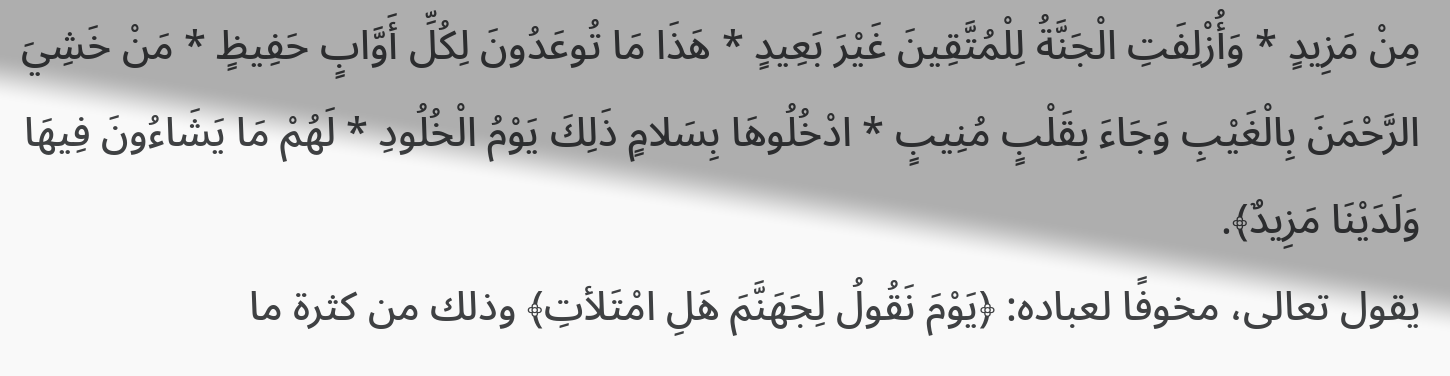مِنْ مَزِيدٍ * وَأُزْلِفَتِ الْجَنَّةُ لِلْمُتَّقِينَ غَيْرَ بَعِيدٍ * هَذَا مَا تُوعَدُونَ لِكُلِّ أَوَّابٍ حَفِيظٍ * مَنْ خَشِيَ الرَّحْمَنَ بِالْغَيْبِ وَجَاءَ بِقَلْبٍ مُنِيبٍ * ادْخُلُوهَا بِسَلامٍ ذَلِكَ يَوْمُ الْخُلُودِ * لَهُمْ مَا يَشَاءُونَ فِيهَا وَلَدَيْنَا مَزِيدٌ﴾.
يقول تعالى، مخوفًا لعباده: ﴿يَوْمَ نَقُولُ لِجَهَنَّمَ هَلِ امْتَلأتِ﴾ وذلك من كثرة ما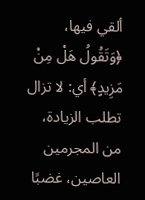ألقي فيها، ﴿وَتَقُولُ هَلْ مِنْ مَزِيدٍ﴾ أي: لا تزال تطلب الزيادة، من المجرمين العاصين، غضبًا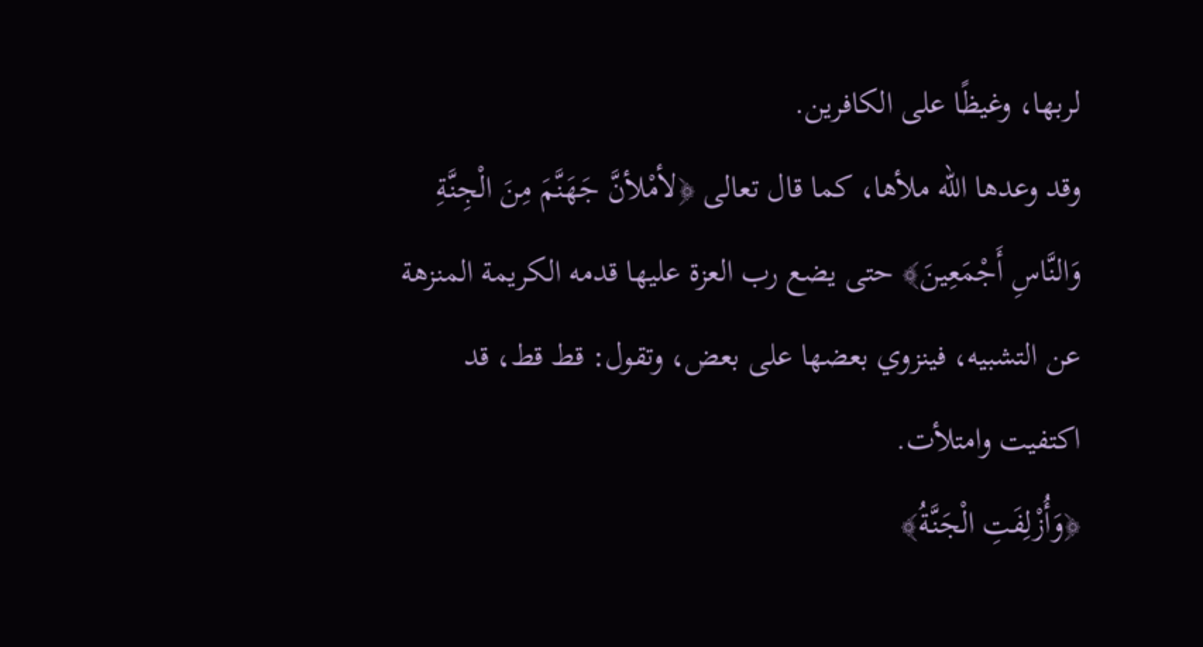لربها، وغيظًا على الكافرين.
وقد وعدها الله ملأها، كما قال تعالى ﴿لأمْلأنَّ جَهَنَّمَ مِنَ الْجِنَّةِ وَالنَّاسِ أَجْمَعِينَ﴾ حتى يضع رب العزة عليها قدمه الكريمة المنزهة عن التشبيه، فينزوي بعضها على بعض، وتقول: قط قط، قد اكتفيت وامتلأت.
﴿وَأُزْلِفَتِ الْجَنَّةُ﴾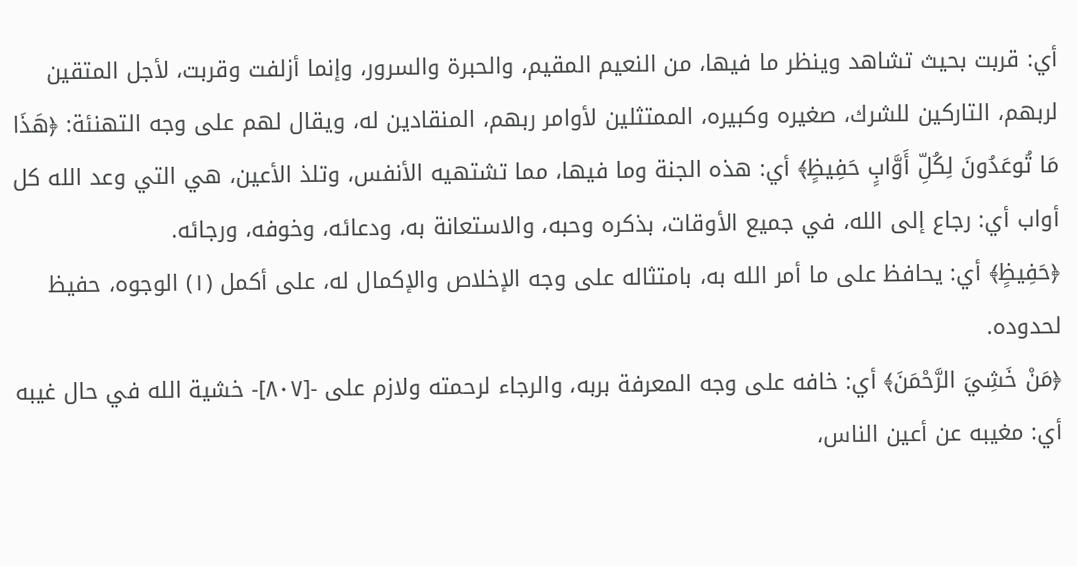أي: قربت بحيث تشاهد وينظر ما فيها، من النعيم المقيم، والحبرة والسرور، وإنما أزلفت وقربت، لأجل المتقين لربهم، التاركين للشرك، صغيره وكبيره، الممتثلين لأوامر ربهم، المنقادين له، ويقال لهم على وجه التهنئة: ﴿هَذَا مَا تُوعَدُونَ لِكُلِّ أَوَّابٍ حَفِيظٍ﴾ أي: هذه الجنة وما فيها، مما تشتهيه الأنفس، وتلذ الأعين، هي التي وعد الله كل أواب أي: رجاع إلى الله، في جميع الأوقات، بذكره وحبه، والاستعانة به، ودعائه، وخوفه، ورجائه.
﴿حَفِيظٍ﴾ أي: يحافظ على ما أمر الله به، بامتثاله على وجه الإخلاص والإكمال له، على أكمل (١) الوجوه، حفيظ لحدوده.
﴿مَنْ خَشِيَ الرَّحْمَنَ﴾ أي: خافه على وجه المعرفة بربه، والرجاء لرحمته ولازم على -[٨٠٧]- خشية الله في حال غيبه أي: مغيبه عن أعين الناس،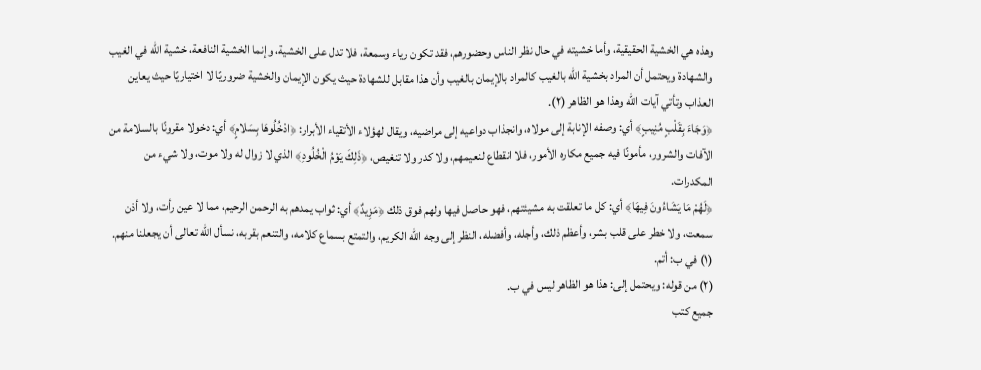وهذه هي الخشية الحقيقية، وأما خشيته في حال نظر الناس وحضورهم، فقد تكون رياء وسمعة، فلا تدل على الخشية، وإنما الخشية النافعة، خشية الله في الغيب والشهادة ويحتمل أن المراد بخشية الله بالغيب كالمراد بالإيمان بالغيب وأن هذا مقابل للشهادة حيث يكون الإيمان والخشية ضروريًا لا اختياريًا حيث يعاين العذاب وتأتي آيات الله وهذا هو الظاهر (٢).
﴿وَجَاءَ بِقَلْبٍ مُنِيبٍ﴾ أي: وصفه الإنابة إلى مولاه، وانجذاب دواعيه إلى مراضيه، ويقال لهؤلاء الأتقياء الأبرار: ﴿ادْخُلُوهَا بِسَلامٍ﴾ أي: دخولا مقرونًا بالسلامة من الآفات والشرور، مأمونًا فيه جميع مكاره الأمور، فلا انقطاع لنعيمهم، ولا كدر ولا تنغيص، ﴿ذَلِكَ يَوْمُ الْخُلُودِ﴾ الذي لا زوال له ولا موت، ولا شيء من المكدرات.
﴿لَهُمْ مَا يَشَاءُونَ فِيهَا﴾ أي: كل ما تعلقت به مشيئتهم، فهو حاصل فيها ولهم فوق ذلك ﴿مَزِيدٌ﴾ أي: ثواب يمدهم به الرحمن الرحيم، مما لا عين رأت، ولا أذن سمعت، ولا خطر على قلب بشر، وأعظم ذلك، وأجله، وأفضله، النظر إلى وجه الله الكريم، والتمتع بسماع كلامه، والتنعم بقربه، نسأل الله تعالى أن يجعلنا منهم.
(١) في ب: أتم.
(٢) من قوله: ويحتمل إلى: هذا هو الظاهر ليس في ب.
جميع كتب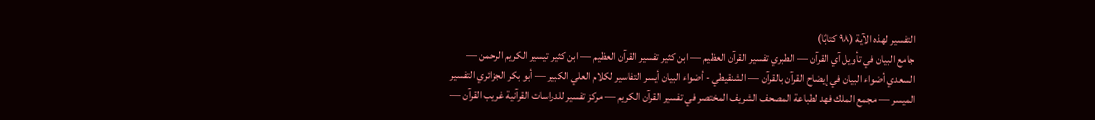التفسير لهذه الآية (٩٨ كتابًا)
جامع البيان في تأويل آي القرآن — الطبري تفسير القرآن العظيم — ابن كثير تفسير القرآن العظيم — ابن كثير تيسير الكريم الرحمن — السعدي أضواء البيان في إيضاح القرآن بالقرآن — الشنقيطي - أضواء البيان أيسر التفاسير لكلام العلي الكبير — أبو بكر الجزائري التفسير الميسر — مجمع الملك فهد لطباعة المصحف الشريف المختصر في تفسير القرآن الكريم — مركز تفسير للدراسات القرآنية غريب القرآن —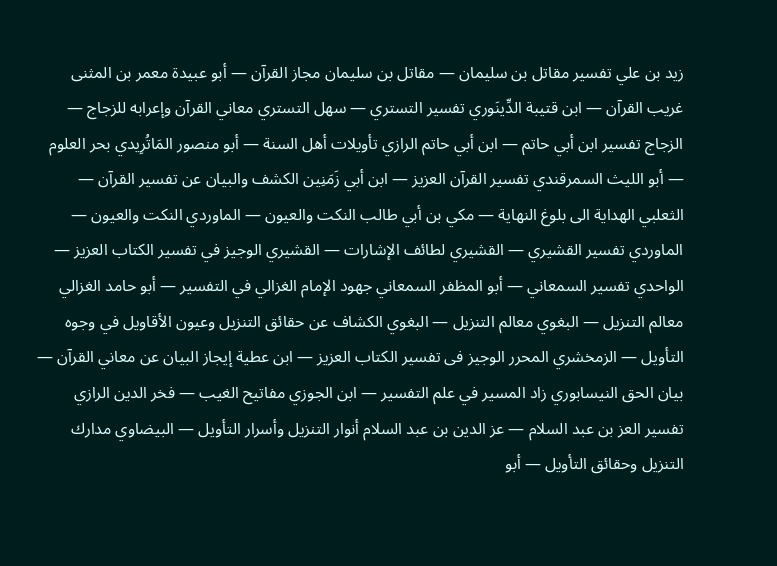زيد بن علي تفسير مقاتل بن سليمان — مقاتل بن سليمان مجاز القرآن — أبو عبيدة معمر بن المثنى غريب القرآن — ابن قتيبة الدِّينَوري تفسير التستري — سهل التستري معاني القرآن وإعرابه للزجاج — الزجاج تفسير ابن أبي حاتم — ابن أبي حاتم الرازي تأويلات أهل السنة — أبو منصور المَاتُرِيدي بحر العلوم — أبو الليث السمرقندي تفسير القرآن العزيز — ابن أبي زَمَنِين الكشف والبيان عن تفسير القرآن — الثعلبي الهداية الى بلوغ النهاية — مكي بن أبي طالب النكت والعيون — الماوردي النكت والعيون — الماوردي تفسير القشيري — القشيري لطائف الإشارات — القشيري الوجيز في تفسير الكتاب العزيز — الواحدي تفسير السمعاني — أبو المظفر السمعاني جهود الإمام الغزالي في التفسير — أبو حامد الغزالي معالم التنزيل — البغوي معالم التنزيل — البغوي الكشاف عن حقائق التنزيل وعيون الأقاويل في وجوه التأويل — الزمخشري المحرر الوجيز فى تفسير الكتاب العزيز — ابن عطية إيجاز البيان عن معاني القرآن — بيان الحق النيسابوري زاد المسير في علم التفسير — ابن الجوزي مفاتيح الغيب — فخر الدين الرازي تفسير العز بن عبد السلام — عز الدين بن عبد السلام أنوار التنزيل وأسرار التأويل — البيضاوي مدارك التنزيل وحقائق التأويل — أبو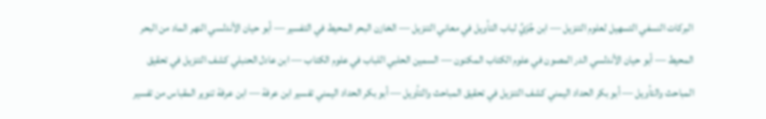البركات النسفي التسهيل لعلوم التنزيل — ابن جُزَيِّ لباب التأويل في معاني التنزيل — الخازن البحر المحيط في التفسير — أبو حيان الأندلسي النهر الماد من البحر المحيط — أبو حيان الأندلسي الدر المصون في علوم الكتاب المكنون — السمين الحلبي اللباب في علوم الكتاب — ابن عادل الحنبلي كشف التنزيل في تحقيق المباحث والتأويل — أبو بكر الحداد اليمني كشف التنزيل في تحقيق المباحث والتأويل — أبو بكر الحداد اليمني تفسير ابن عرفة — ابن عرفة تنوير المقباس من تفسير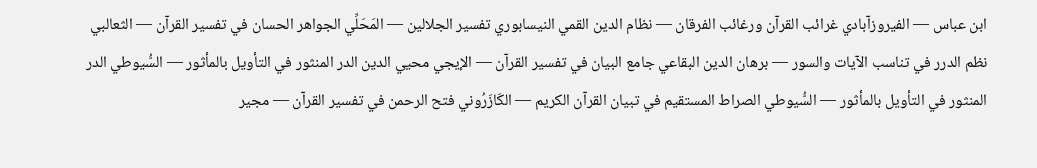ابن عباس — الفيروزآبادي غرائب القرآن ورغائب الفرقان — نظام الدين القمي النيسابوري تفسير الجلالين — المَحَلِّي الجواهر الحسان في تفسير القرآن — الثعالبي نظم الدرر في تناسب الآيات والسور — برهان الدين البقاعي جامع البيان في تفسير القرآن — الإيجي محيي الدين الدر المنثور في التأويل بالمأثور — السُّيوطي الدر المنثور في التأويل بالمأثور — السُّيوطي الصراط المستقيم في تبيان القرآن الكريم — الكَازَرُوني فتح الرحمن في تفسير القرآن — مجير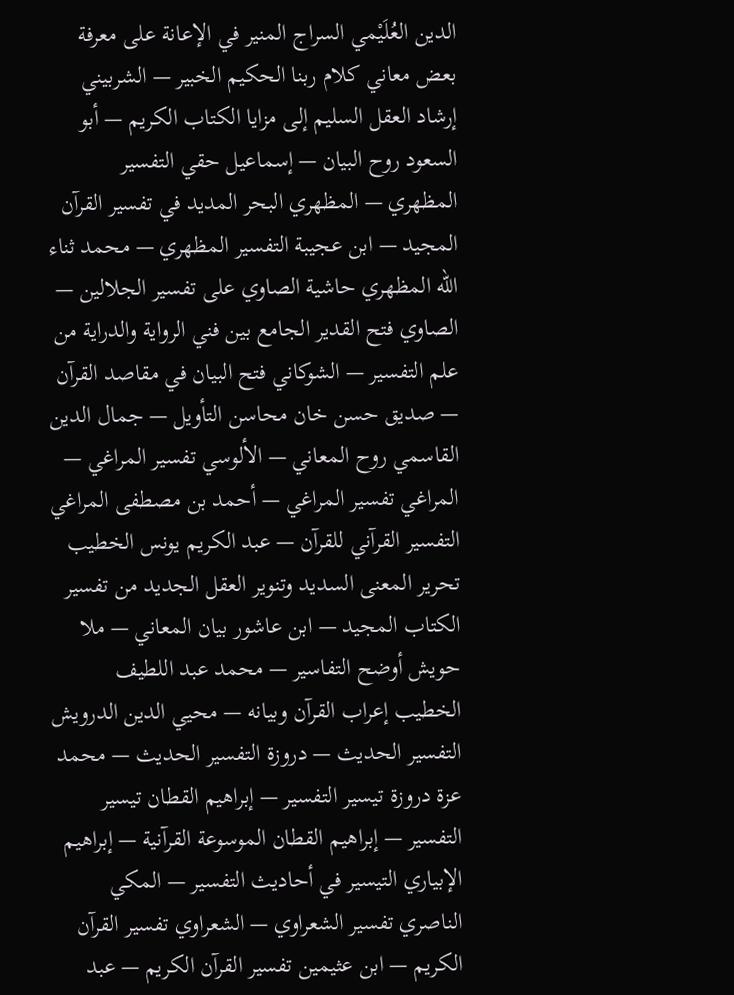الدين العُلَيْمي السراج المنير في الإعانة على معرفة بعض معاني كلام ربنا الحكيم الخبير — الشربيني إرشاد العقل السليم إلى مزايا الكتاب الكريم — أبو السعود روح البيان — إسماعيل حقي التفسير المظهري — المظهري البحر المديد في تفسير القرآن المجيد — ابن عجيبة التفسير المظهري — محمد ثناء الله المظهري حاشية الصاوي على تفسير الجلالين — الصاوي فتح القدير الجامع بين فني الرواية والدراية من علم التفسير — الشوكاني فتح البيان في مقاصد القرآن — صديق حسن خان محاسن التأويل — جمال الدين القاسمي روح المعاني — الألوسي تفسير المراغي — المراغي تفسير المراغي — أحمد بن مصطفى المراغي التفسير القرآني للقرآن — عبد الكريم يونس الخطيب تحرير المعنى السديد وتنوير العقل الجديد من تفسير الكتاب المجيد — ابن عاشور بيان المعاني — ملا حويش أوضح التفاسير — محمد عبد اللطيف الخطيب إعراب القرآن وبيانه — محيي الدين الدرويش التفسير الحديث — دروزة التفسير الحديث — محمد عزة دروزة تيسير التفسير — إبراهيم القطان تيسير التفسير — إبراهيم القطان الموسوعة القرآنية — إبراهيم الإبياري التيسير في أحاديث التفسير — المكي الناصري تفسير الشعراوي — الشعراوي تفسير القرآن الكريم — ابن عثيمين تفسير القرآن الكريم — عبد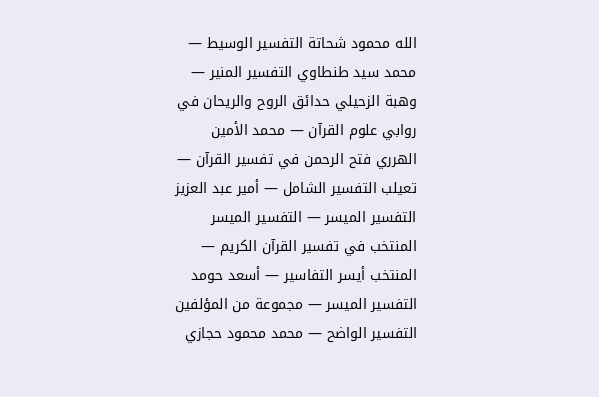الله محمود شحاتة التفسير الوسيط — محمد سيد طنطاوي التفسير المنير — وهبة الزحيلي حدائق الروح والريحان في روابي علوم القرآن — محمد الأمين الهرري فتح الرحمن في تفسير القرآن — تعيلب التفسير الشامل — أمير عبد العزيز التفسير الميسر — التفسير الميسر المنتخب في تفسير القرآن الكريم — المنتخب أيسر التفاسير — أسعد حومد التفسير الميسر — مجموعة من المؤلفين التفسير الواضح — محمد محمود حجازي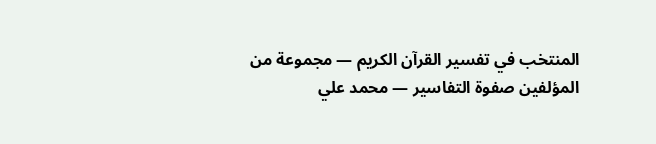المنتخب في تفسير القرآن الكريم — مجموعة من المؤلفين صفوة التفاسير — محمد علي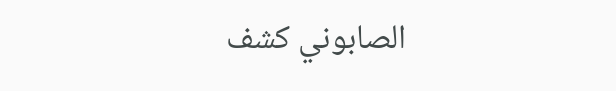الصابوني كشف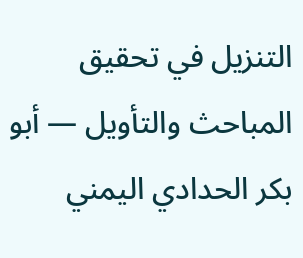التنزيل في تحقيق المباحث والتأويل — أبو بكر الحدادي اليمني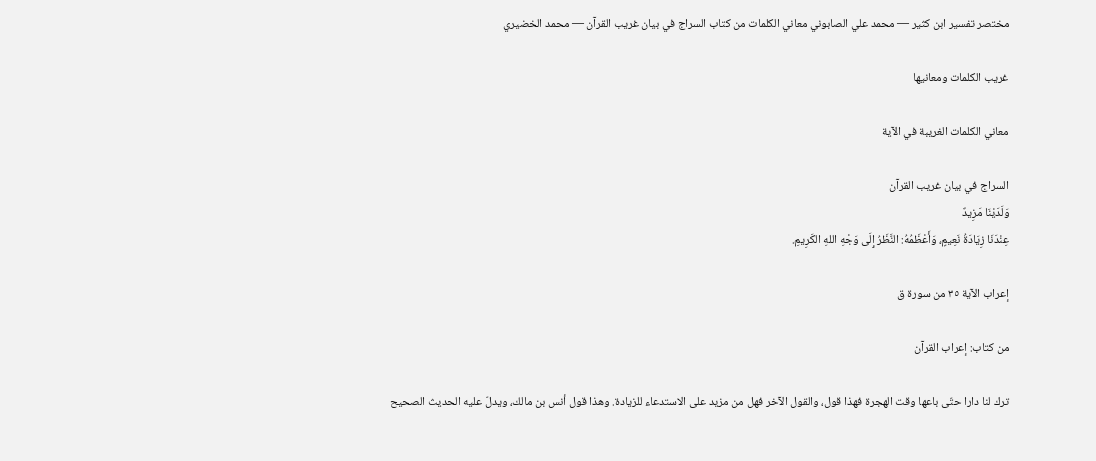مختصر تفسير ابن كثير — محمد علي الصابوني معاني الكلمات من كتاب السراج في بيان غريب القرآن — محمد الخضيري

غريب الكلمات ومعانيها

معاني الكلمات الغريبة في الآية

السراج في بيان غريب القرآن
وَلَدَيْنَا مَزِيدٌ
عِنْدَنَا زِيَادَةُ نَعِيمٍ، وَأَعْظَمُهُ: النَّظَرُ إِلَى وَجْهِ اللهِ الكَرِيمِ.

إعراب الآية ٣٥ من سورة ق

من كتاب: إعراب القرآن

ترك لنا دارا حتّى باعها وقت الهجرة فهذا قول، والقول الآخر فهل من مزيد على الاستدعاء للزيادة. وهذا قول أنس بن مالك، ويدلّ عليه الحديث الصحيح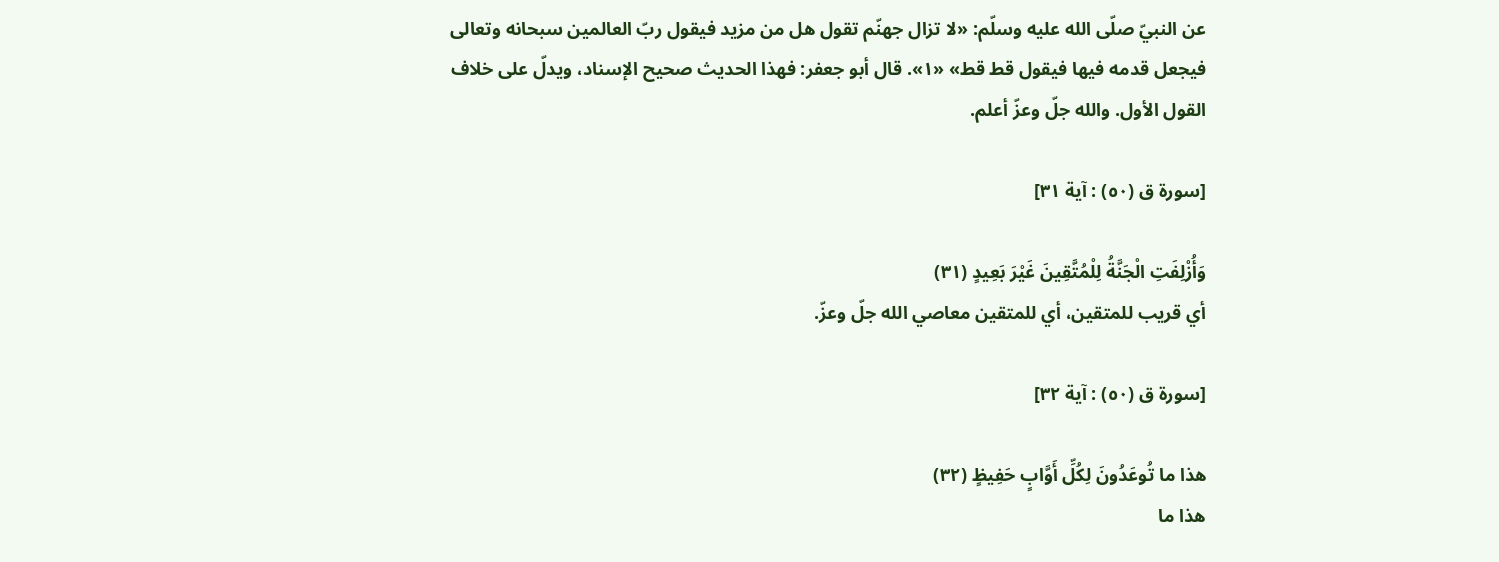عن النبيّ صلّى الله عليه وسلّم: «لا تزال جهنّم تقول هل من مزيد فيقول ربّ العالمين سبحانه وتعالى فيجعل قدمه فيها فيقول قط قط» «١». قال أبو جعفر: فهذا الحديث صحيح الإسناد، ويدلّ على خلاف القول الأول. والله جلّ وعزّ أعلم.

[سورة ق (٥٠) : آية ٣١]

وَأُزْلِفَتِ الْجَنَّةُ لِلْمُتَّقِينَ غَيْرَ بَعِيدٍ (٣١)
أي قريب للمتقين، أي للمتقين معاصي الله جلّ وعزّ.

[سورة ق (٥٠) : آية ٣٢]

هذا ما تُوعَدُونَ لِكُلِّ أَوَّابٍ حَفِيظٍ (٣٢)
هذا ما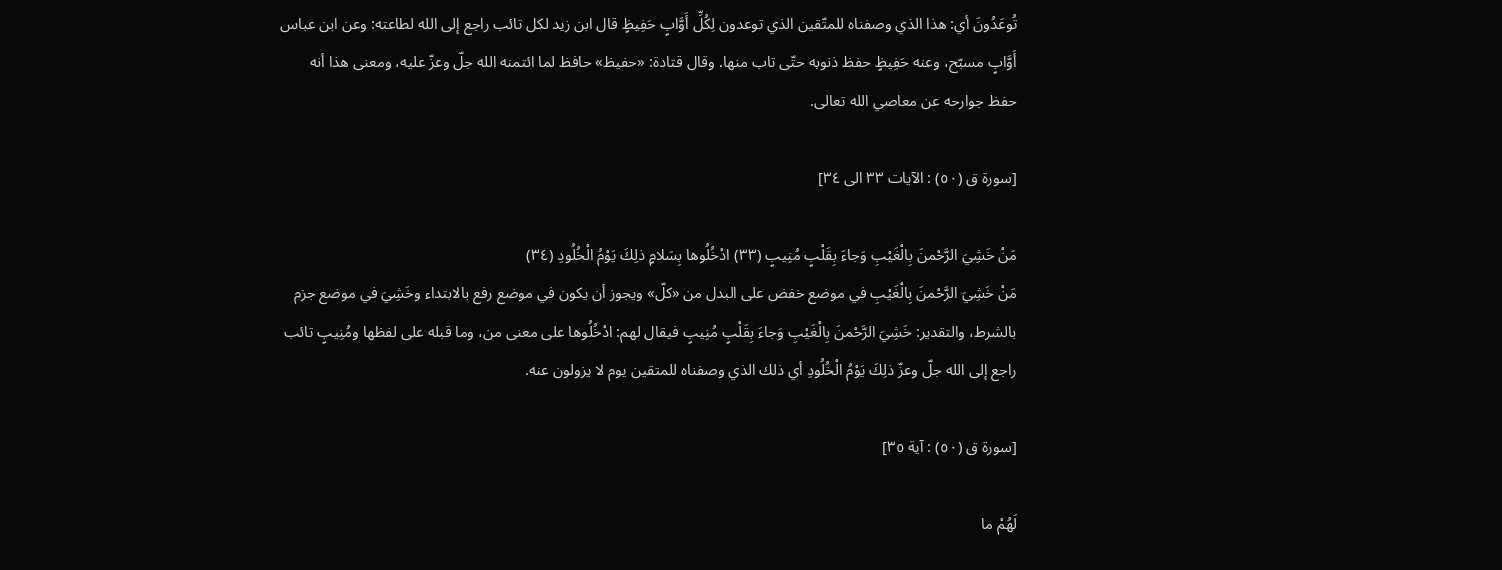تُوعَدُونَ أي: هذا الذي وصفناه للمتّقين الذي توعدون لِكُلِّ أَوَّابٍ حَفِيظٍ قال ابن زيد لكل تائب راجع إلى الله لطاعته: وعن ابن عباس أَوَّابٍ مسبّح، وعنه حَفِيظٍ حفظ ذنوبه حتّى تاب منها. وقال قتادة: «حفيظ» حافظ لما ائتمنه الله جلّ وعزّ عليه، ومعنى هذا أنه حفظ جوارحه عن معاصي الله تعالى.

[سورة ق (٥٠) : الآيات ٣٣ الى ٣٤]

مَنْ خَشِيَ الرَّحْمنَ بِالْغَيْبِ وَجاءَ بِقَلْبٍ مُنِيبٍ (٣٣) ادْخُلُوها بِسَلامٍ ذلِكَ يَوْمُ الْخُلُودِ (٣٤)
مَنْ خَشِيَ الرَّحْمنَ بِالْغَيْبِ في موضع خفض على البدل من «كلّ» ويجوز أن يكون في موضع رفع بالابتداء وخَشِيَ في موضع جزم بالشرط، والتقدير: خَشِيَ الرَّحْمنَ بِالْغَيْبِ وَجاءَ بِقَلْبٍ مُنِيبٍ فيقال لهم: ادْخُلُوها على معنى من، وما قبله على لفظها ومُنِيبٍ تائب راجع إلى الله جلّ وعزّ ذلِكَ يَوْمُ الْخُلُودِ أي ذلك الذي وصفناه للمتقين يوم لا يزولون عنه.

[سورة ق (٥٠) : آية ٣٥]

لَهُمْ ما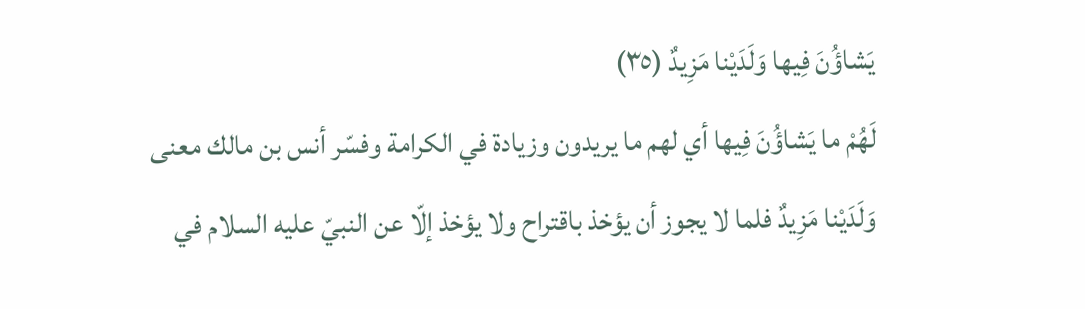يَشاؤُنَ فِيها وَلَدَيْنا مَزِيدٌ (٣٥)
لَهُمْ ما يَشاؤُنَ فِيها أي لهم ما يريدون وزيادة في الكرامة وفسّر أنس بن مالك معنى وَلَدَيْنا مَزِيدٌ فلما لا يجوز أن يؤخذ باقتراح ولا يؤخذ إلّا عن النبيّ عليه السلام في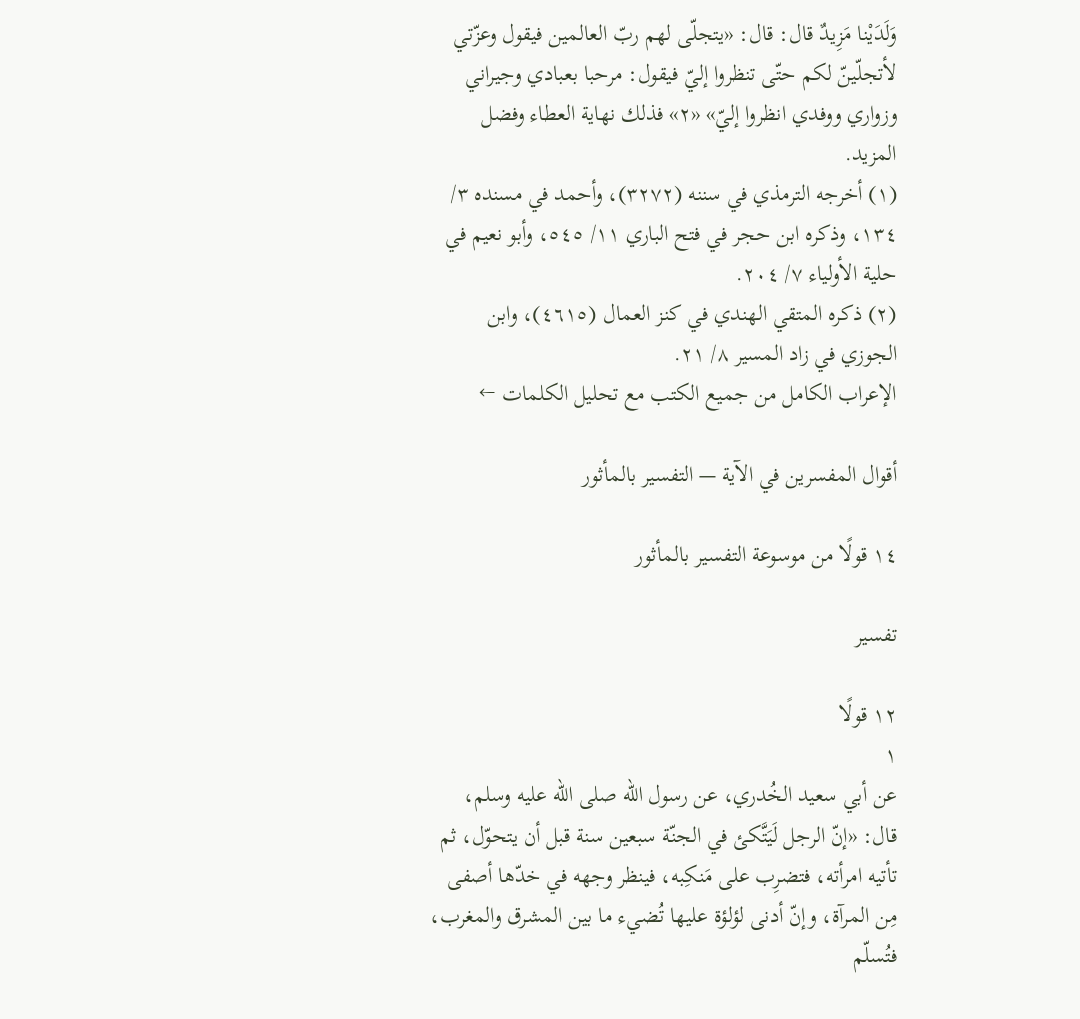وَلَدَيْنا مَزِيدٌ قال: قال: «يتجلّى لهم ربّ العالمين فيقول وعزّتي لأتجلّينّ لكم حتّى تنظروا إليّ فيقول: مرحبا بعبادي وجيراني وزواري ووفدي انظروا إليّ» «٢» فذلك نهاية العطاء وفضل المزيد.
(١) أخرجه الترمذي في سننه (٣٢٧٢)، وأحمد في مسنده ٣/ ١٣٤، وذكره ابن حجر في فتح الباري ١١/ ٥٤٥، وأبو نعيم في حلية الأولياء ٧/ ٢٠٤.
(٢) ذكره المتقي الهندي في كنز العمال (٤٦١٥)، وابن الجوزي في زاد المسير ٨/ ٢١.
الإعراب الكامل من جميع الكتب مع تحليل الكلمات ←

أقوال المفسرين في الآية — التفسير بالمأثور

١٤ قولًا من موسوعة التفسير بالمأثور

تفسير

١٢ قولًا
١
عن أبي سعيد الخُدري، عن رسول الله صلى الله عليه وسلم، قال: «إنّ الرجل لَيَتَّكئ في الجنّة سبعين سنة قبل أن يتحوّل، ثم تأتيه امرأته، فتضرِب على مَنكِبه، فينظر وجهه في خدّها أصفى مِن المرآة، وإنّ أدنى لؤلؤة عليها تُضيء ما بين المشرق والمغرب، فتُسلّم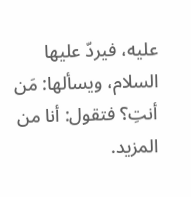عليه، فيردّ عليها السلام، ويسألها: مَن أنتِ؟ فتقول: أنا من المزيد.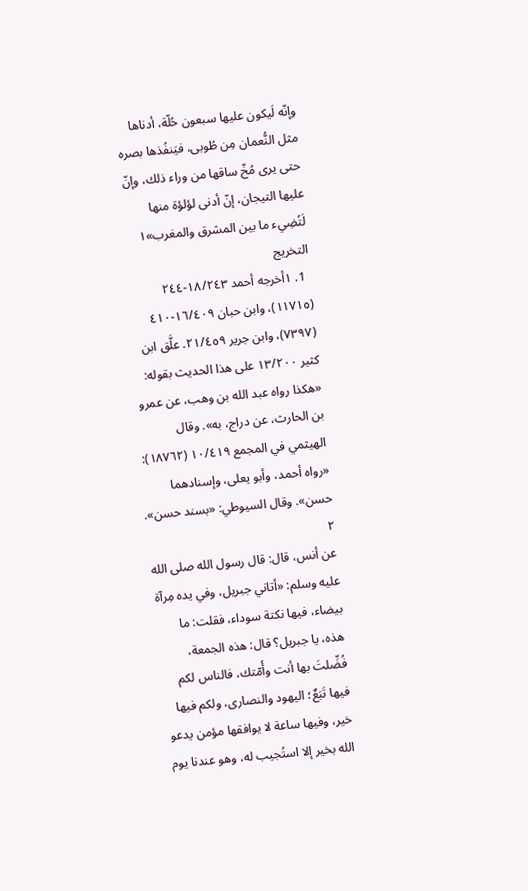وإنّه لَيكون عليها سبعون حُلّة، أدناها مثل النُّعمان مِن طُوبى، فيَنفُذها بصره حتى يرى مُخّ ساقها من وراء ذلك، وإنّ عليها التيجان، إنّ أدنى لؤلؤة منها لَتُضِيء ما بين المشرق والمغرب»١
التخريج
  1. ١أخرجه أحمد ١٨/٢٤٣-٢٤٤ (١١٧١٥)، وابن حبان ١٦/٤٠٩-٤١٠ (٧٣٩٧)، وابن جرير ٢١/٤٥٩. علَّق ابن كثير ١٣/٢٠٠ على هذا الحديث بقوله: «هكذا رواه عبد الله بن وهب، عن عمرو بن الحارث، عن دراج، به». وقال الهيثمي في المجمع ١٠/٤١٩ (١٨٧٦٢): «رواه أحمد، وأبو يعلى، وإسنادهما حسن». وقال السيوطي: «بسند حسن».
٢
عن أنس، قال: قال رسول الله صلى الله عليه وسلم: «أتاني جبريل، وفي يده مِرآة بيضاء، فيها نكتة سوداء، فقلت: ما هذه، يا جبريل؟ قال: هذه الجمعة، فُضِّلتَ بها أنت وأُمّتك، فالناس لكم فيها تَبَعٌ؛ اليهود والنصارى، ولكم فيها خير، وفيها ساعة لا يوافقها مؤمن يدعو الله بخير إلا استُجيب له، وهو عندنا يوم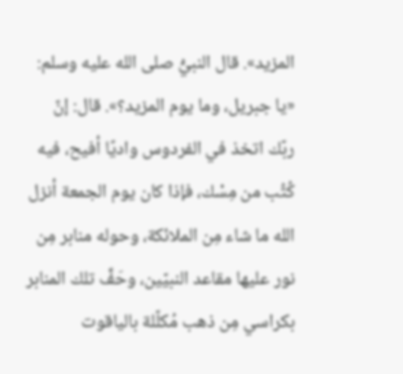المزيد». قال النبيُّ صلى الله عليه وسلم: «يا جبريل، وما يوم المزيد؟». قال: إنّ ربّك اتخذ في الفردوس واديًا أفيح، فيه كُثُب من مِسْك، فإذا كان يوم الجمعة أنزل الله ما شاء مِن الملائكة، وحوله منابر مِن نور عليها مقاعد النبيّين، وحَفَّ تلك المنابر بكراسي مِن ذهب مُكلّلة بالياقوت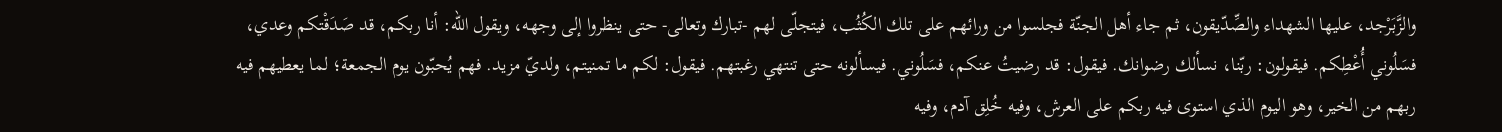والزَّبَرْجد، عليها الشهداء والصِّدّيقون، ثم جاء أهل الجنّة فجلسوا من ورائهم على تلك الكُثُب، فيتجلّى لهم -تبارك وتعالى- حتى ينظروا إلى وجهه، ويقول الله: أنا ربكم، قد صَدَقْتكم وعدي، فسَلُوني أُعْطِكم. فيقولون: ربّنا، نسألك رضوانك. فيقول: قد رضيتُ عنكم، فسَلُوني. فيسألونه حتى تنتهي رغبتهم. فيقول: لكم ما تمنيتم، ولديّ مزيد. فهم يُحبّون يوم الجمعة؛ لما يعطيهم فيه ربهم من الخير، وهو اليوم الذي استوى فيه ربكم على العرش، وفيه خُلِق آدم، وفيه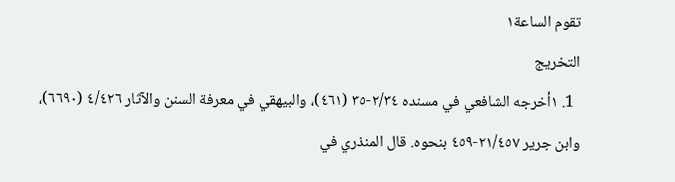تقوم الساعة١
التخريج
  1. ١أخرجه الشافعي في مسنده ٢/٣٤-٣٥ (٤٦١)، والبيهقي في معرفة السنن والآثار ٤/٤٢٦ (٦٦٩٠)، وابن جرير ٢١/٤٥٧-٤٥٩ بنحوه. قال المنذري في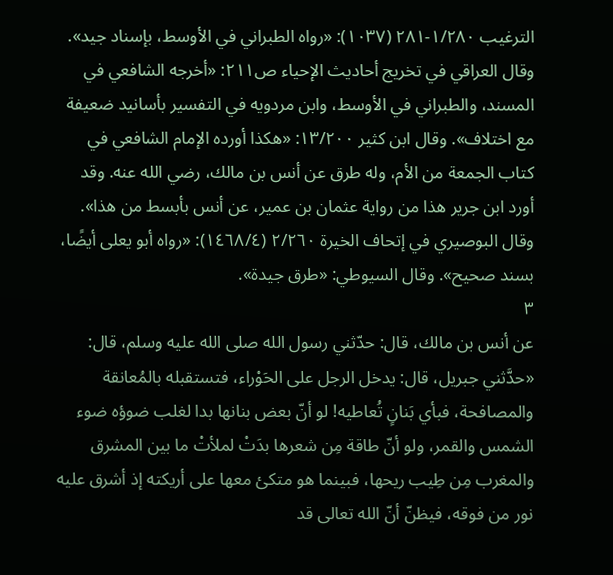الترغيب ١/٢٨٠-٢٨١ (١٠٣٧): «رواه الطبراني في الأوسط، بإسناد جيد». وقال العراقي في تخريج أحاديث الإحياء ص٢١١: «أخرجه الشافعي في المسند، والطبراني في الأوسط، وابن مردويه في التفسير بأسانيد ضعيفة مع اختلاف». وقال ابن كثير ١٣/٢٠٠: «هكذا أورده الإمام الشافعي في كتاب الجمعة من الأم، وله طرق عن أنس بن مالك، رضي الله عنه. وقد أورد ابن جرير هذا من رواية عثمان بن عمير، عن أنس بأبسط من هذا». وقال البوصيري في إتحاف الخيرة ٢/٢٦٠ (١٤٦٨/٤): «رواه أبو يعلى أيضًا، بسند صحيح». وقال السيوطي: «طرق جيدة».
٣
عن أنس بن مالك، قال: حدّثني رسول الله صلى الله عليه وسلم، قال: «حدَّثني جبريل، قال: يدخل الرجل على الحَوْراء، فتستقبله بالمُعانقة والمصافحة، فبأي بَنانٍ تُعاطيه! لو أنّ بعض بنانها بدا لغلب ضوؤه ضوء الشمس والقمر، ولو أنّ طاقة مِن شعرها بدَتْ لملأتْ ما بين المشرق والمغرب مِن طِيب ريحها، فبينما هو متكئ معها على أريكته إذ أشرق عليه نور من فوقه، فيظنّ أنّ الله تعالى قد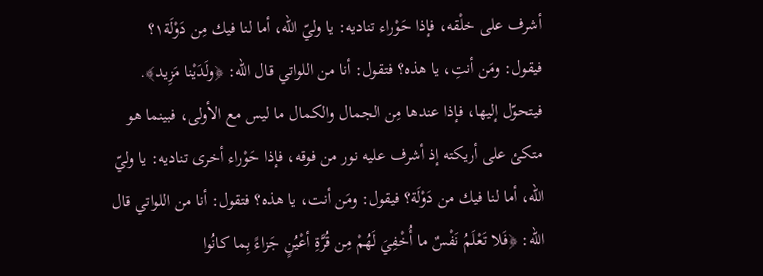أشرف على خلْقه، فإذا حَوْراء تناديه: يا وليّ الله، أما لنا فيك مِن دَوْلَة١؟ فيقول: ومَن أنتِ، يا هذه؟ فتقول: أنا من اللواتي قال الله: ﴿ولَدَيْنا مَزِيد﴾. فيتحوّل إليها، فإذا عندها مِن الجمال والكمال ما ليس مع الأولى، فبينما هو متكئ على أريكته إذ أشرف عليه نور من فوقه، فإذا حَوْراء أخرى تناديه: يا وليّ الله، أما لنا فيك من دَوْلَة؟ فيقول: ومَن أنت، يا هذه؟ فتقول: أنا من اللواتي قال الله: ﴿فَلا تَعْلَمُ نَفْسٌ ما أُخْفِيَ لَهُمْ مِن قُرَّةِ أعْيُنٍ جَزاءً بِما كانُوا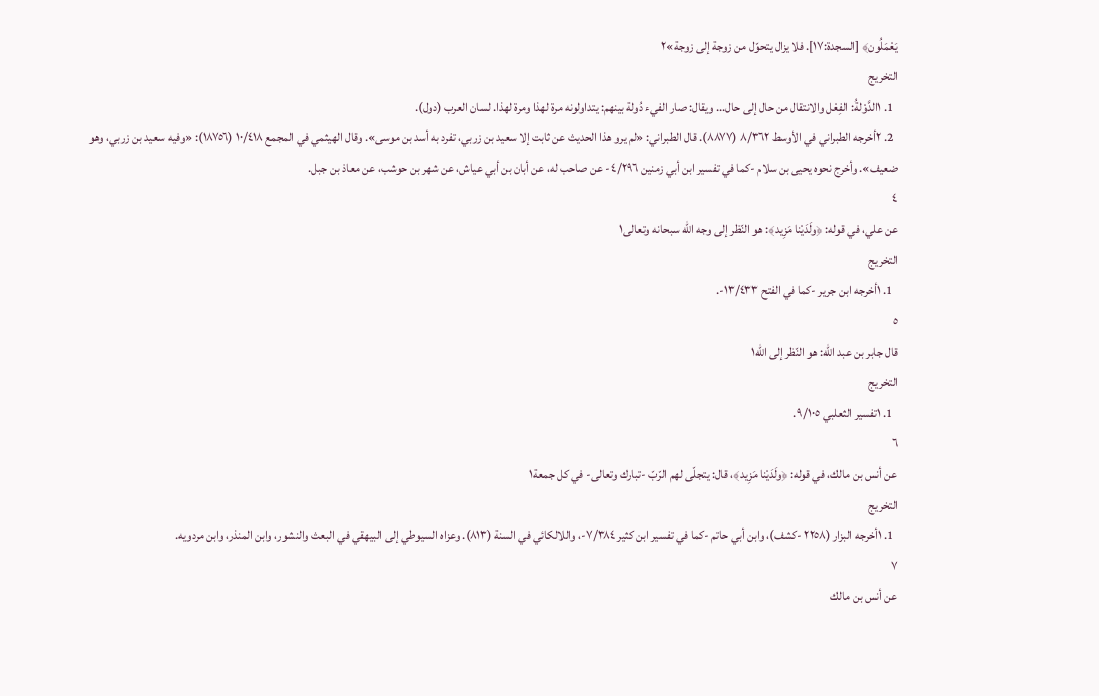يَعْمَلُون﴾ [السجدة:١٧]. فلا يزال يتحوّل من زوجة إلى زوجة»٢
التخريج
  1. ١الدَّوْلةُ: الفِعْل والانتقال من حال إلى حال... ويقال: صار الفيء دُولة بينهم: يتداولونه مرة لهذا ومرة لهذا. لسان العرب (دول).
  2. ٢أخرجه الطبراني في الأوسط ٨/٣٦٢ (٨٨٧٧). قال الطبراني: «لم يرو هذا الحديث عن ثابت إلا سعيد بن زربي، تفرد به أسد بن موسى». وقال الهيثمي في المجمع ١٠/٤١٨ (١٨٧٥٦): «وفيه سعيد بن زربي، وهو ضعيف». وأخرج نحوه يحيى بن سلام -كما في تفسير ابن أبي زمنين ٤/٢٩٦- عن صاحب له، عن أبان بن أبي عياش، عن شهر بن حوشب، عن معاذ بن جبل.
٤
عن علي، في قوله: ﴿ولَدَيْنا مَزِيد﴾: هو النّظر إلى وجه الله سبحانه وتعالى١
التخريج
  1. ١أخرجه ابن جرير -كما في الفتح ١٣/٤٣٣-.
٥
قال جابر بن عبد الله: هو النّظر إلى الله١
التخريج
  1. ١تفسير الثعلبي ٩/١٠٥.
٦
عن أنس بن مالك، في قوله: ﴿ولَدَيْنا مَزِيد﴾، قال: يتجلّى لهم الرّبّ -تبارك وتعالى- في كل جمعة١
التخريج
  1. ١أخرجه البزار (٢٢٥٨ -كشف)، وابن أبي حاتم -كما في تفسير ابن كثير ٧/٣٨٤-، واللالكائي في السنة (٨١٣). وعزاه السيوطي إلى البيهقي في البعث والنشور، وابن المنذر، وابن مردويه.
٧
عن أنس بن مالك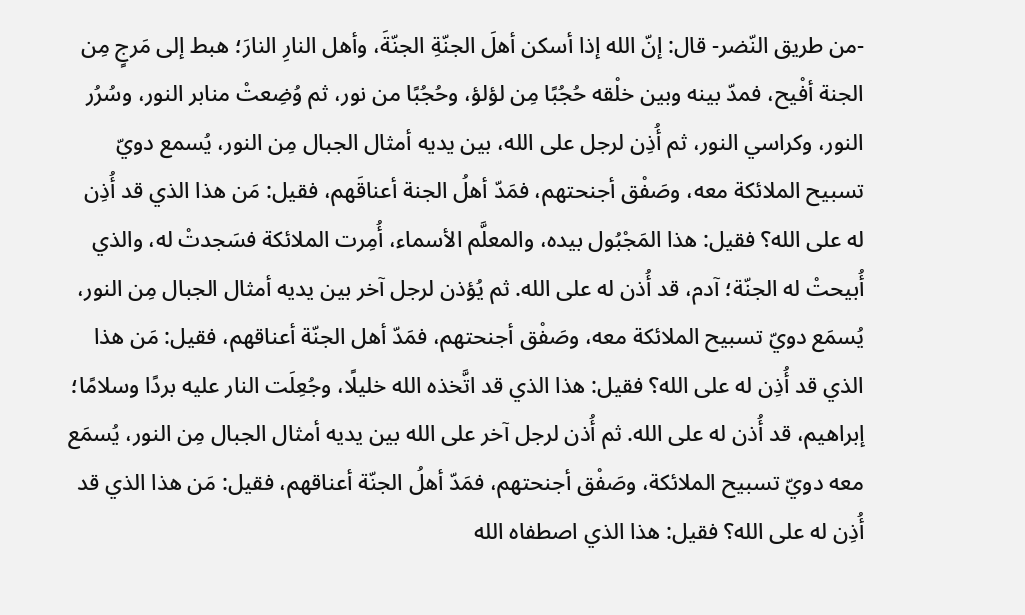-من طريق النّضر- قال: إنّ الله إذا أسكن أهلَ الجنّةِ الجنّةَ، وأهل النارِ النارَ؛ هبط إلى مَرجٍ مِن الجنة أفْيح، فمدّ بينه وبين خلْقه حُجُبًا مِن لؤلؤ، وحُجُبًا من نور، ثم وُضِعتْ منابر النور، وسُرُر النور، وكراسي النور، ثم أُذِن لرجل على الله، بين يديه أمثال الجبال مِن النور، يُسمع دويّ تسبيح الملائكة معه، وصَفْق أجنحتهم، فمَدّ أهلُ الجنة أعناقَهم، فقيل: مَن هذا الذي قد أُذِن له على الله؟ فقيل: هذا المَجْبُول بيده، والمعلَّم الأسماء، أُمِرت الملائكة فسَجدتْ له، والذي أُبيحتْ له الجنّة؛ آدم، قد أُذن له على الله. ثم يُؤذن لرجل آخر بين يديه أمثال الجبال مِن النور، يُسمَع دويّ تسبيح الملائكة معه، وصَفْق أجنحتهم، فمَدّ أهل الجنّة أعناقهم، فقيل: مَن هذا الذي قد أُذِن له على الله؟ فقيل: هذا الذي قد اتَّخذه الله خليلًا، وجُعِلَت النار عليه بردًا وسلامًا؛ إبراهيم، قد أُذن له على الله. ثم أُذن لرجل آخر على الله بين يديه أمثال الجبال مِن النور، يُسمَع معه دويّ تسبيح الملائكة، وصَفْق أجنحتهم، فمَدّ أهلُ الجنّة أعناقهم، فقيل: مَن هذا الذي قد أُذِن له على الله؟ فقيل: هذا الذي اصطفاه الله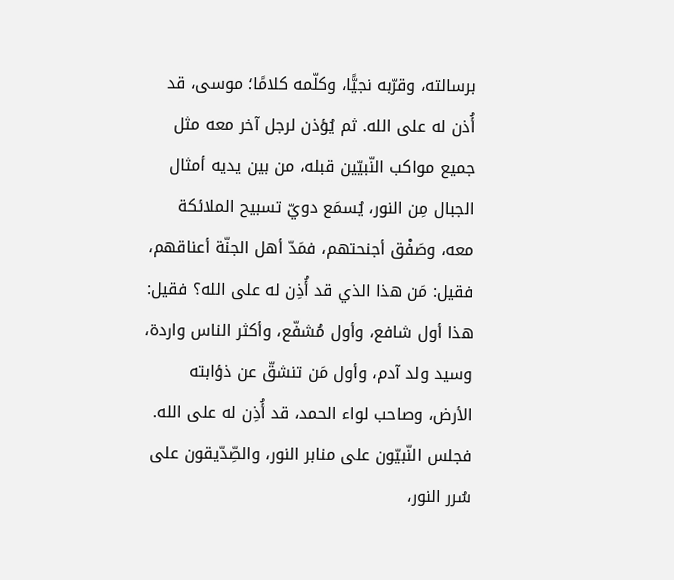برسالته، وقرّبه نجيًّا، وكلّمه كلامًا؛ موسى، قد أُذن له على الله. ثم يُؤذن لرجل آخر معه مثل جميع مواكب النّبيّين قبله، من بين يديه أمثال الجبال مِن النور، يُسمَع دويّ تسبيح الملائكة معه، وصَفْق أجنحتهم، فمَدّ أهل الجنّة أعناقهم، فقيل: مَن هذا الذي قد أُذِن له على الله؟ فقيل: هذا أول شافع، وأول مُشفّع، وأكثر الناس واردة، وسيد ولد آدم، وأول مَن تنشقّ عن ذؤابته الأرض، وصاحب لواء الحمد، قد أُذِن له على الله. فجلس النّبيّون على منابر النور، والصِّدّيقون على سُرر النور،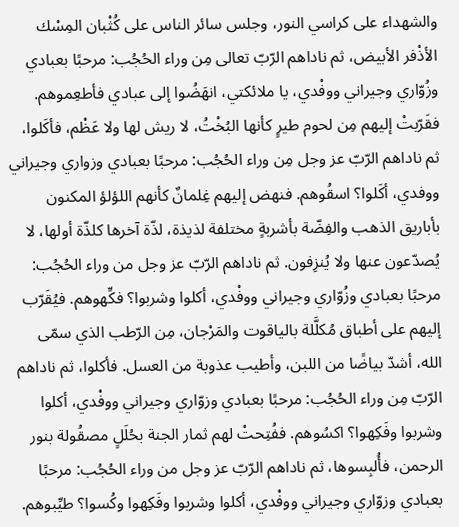والشهداء على كراسي النور، وجلس سائر الناس على كُثْبان المِسْك الأذْفر الأبيض، ثم ناداهم الرّبّ تعالى مِن وراء الحُجُب: مرحبًا بعبادي وزُوّاري وجيراني ووفْدي، يا ملائكتي، انهَضُوا إلى عبادي فأطعِموهم. فقَرّبتْ إليهم مِن لحوم طيرٍ كأنها البُخْتُ، لا ريش لها ولا عَظْم، فأكَلوا، ثم ناداهم الرّبّ عز وجل مِن وراء الحُجُب: مرحبًا بعبادي وزواري وجيراني ووفدي، أكَلوا؟ اسقُوهم. فنهض إليهم غِلمانٌ كأنهم اللؤلؤ المكنون بأباريق الذهب والفِضّة بأشربةٍ مختلفة لذيذة، لذّة آخرها كلذّة أولها، لا يُصدّعون عنها ولا يُنزِفون. ثم ناداهم الرّبّ عز وجل من وراء الحُجُب: مرحبًا بعبادي وزُوّاري وجيراني ووفْدي، أكلوا وشربوا؟ فكِّهوهم. فيُقَرّب إليهم على أطباق مُكلَّلة بالياقوت والمَرْجان، مِن الرّطب الذي سمّى الله، أشدّ بياضًا من اللبن، وأطيب عذوبة من العسل. فأكلوا، ثم ناداهم الرّبّ مِن وراء الحُجُب: مرحبًا بعبادي وزوّاري وجيراني ووفْدي، أكلوا وشربوا وفَكِهوا؟ اكسُوهم. ففُتِحتْ لهم ثمار الجنة بحُلَلٍ مصقُولة بنور الرحمن، فأُلبِسوها، ثم ناداهم الرّبّ عز وجل من وراء الحُجُب: مرحبًا بعبادي وزوّاري وجيراني ووفْدي، أكلوا وشربوا وفَكِهوا وكُسوا؟ طيِّبوهم.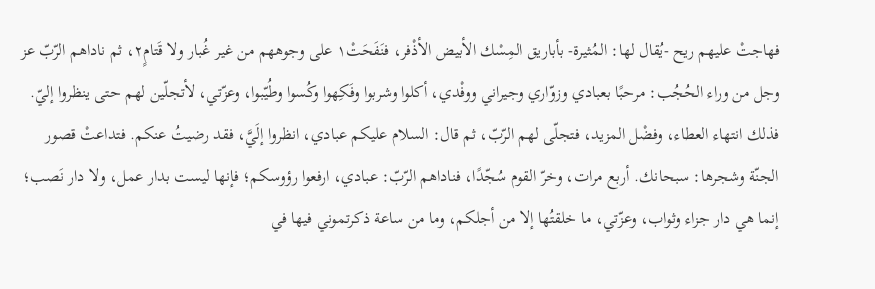فهاجتْ عليهم ريح -يُقال لها: المُثيرة- بأباريق المِسْك الأبيض الأذْفر، فنَفَحَتْ١ على وجوههم من غير غُبار ولا قَتامٍ٢، ثم ناداهم الرّبّ عز وجل من وراء الحُجُب: مرحبًا بعبادي وزوّاري وجيراني ووفْدي، أكلوا وشربوا وفَكِهوا وكُسوا وطُيّبوا، وعزّتي، لأتجلّين لهم حتى ينظروا إليّ. فذلك انتهاء العطاء، وفضْل المزيد، فتجلّى لهم الرّبّ، ثم قال: السلام عليكم عبادي، انظروا إلَيَّ، فقد رضيتُ عنكم. فتداعتْ قصور الجنّة وشجرها: سبحانك. أربع مرات، وخرّ القوم سُجّدًا، فناداهم الرّبّ: عبادي، ارفعوا رؤوسكم؛ فإنها ليست بدار عمل، ولا دار نَصب؛ إنما هي دار جزاء وثواب، وعزّتي، ما خلقتُها إلا من أجلكم، وما من ساعة ذكرتموني فيها في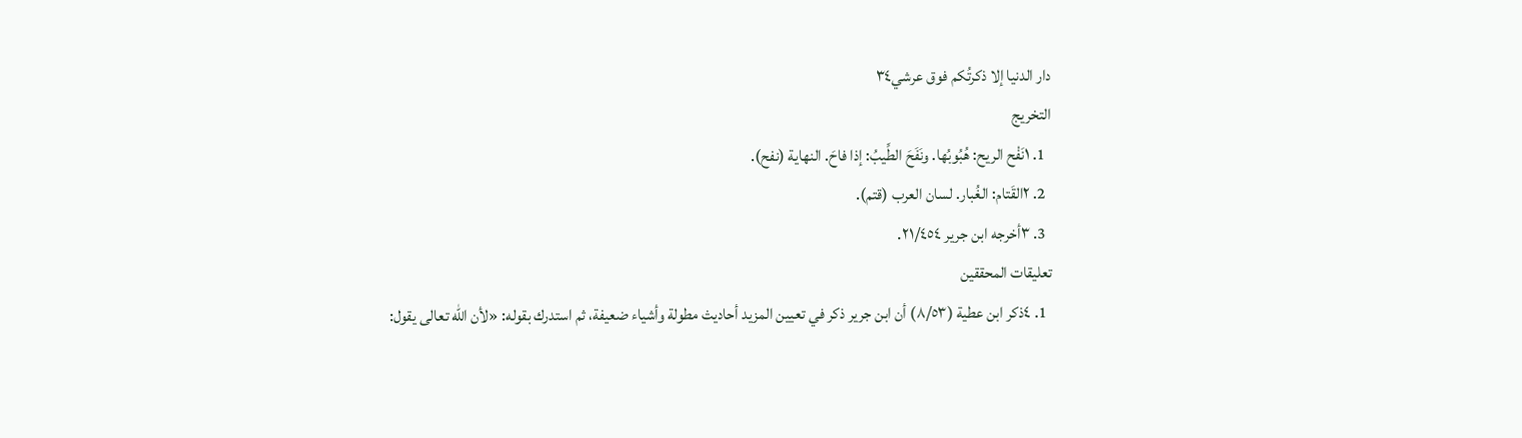دار الدنيا إلا ذكرتُكم فوق عرشي٣٤
التخريج
  1. ١نَفْح الريح: هُبُوبُها. ونَفَحَ الطِّيبُ: إذا فاحَ. النهاية (نفح).
  2. ٢القَتام: الغُبار. لسان العرب (قتم).
  3. ٣أخرجه ابن جرير ٢١/٤٥٤.
تعليقات المحققين
  1. ٤ذكر ابن عطية (٨/٥٣) أن ابن جرير ذكر في تعيين المزيد أحاديث مطولة وأشياء ضعيفة، ثم استدرك بقوله: «لأن الله تعالى يقول: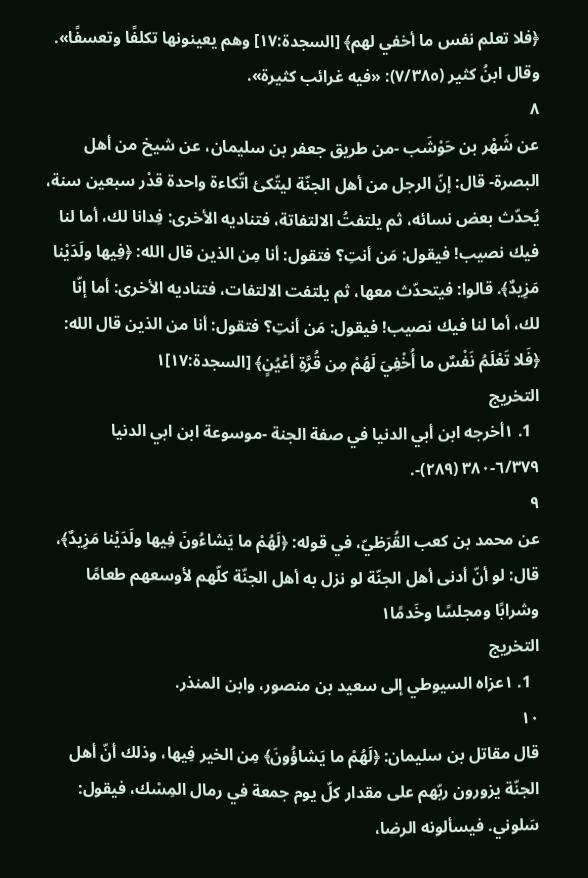﴿فلا تعلم نفس ما أخفي لهم﴾ [السجدة:١٧] وهم يعينونها تكلفًا وتعسفًا». وقال ابنُ كثير (٧/٣٨٥): «فيه غرائب كثيرة».
٨
عن شَهْر بن حَوْشَب -من طريق جعفر بن سليمان، عن شيخ من أهل البصرة- قال: إنّ الرجل من أهل الجنّة ليتّكئ اتّكاءة واحدة قدْر سبعين سنة، يُحدّث بعض نسائه، ثم يلتفتُ الالتفاتة، فتناديه الأخرى: فِدانا لك، أما لنا فيك نصيب! فيقول: مَن أنتِ؟ فتقول: أنا مِن الذين قال الله: ﴿فِيها ولَدَيْنا مَزِيدٌ﴾. قالوا: فيتحدّث معها، ثم يلتفت الالتفات، فتناديه الأخرى: أما إنّا لك، أما لنا فيك نصيب! فيقول: مَن أنتِ؟ فتقول: أنا من الذين قال الله: ﴿فَلا تَعْلَمُ نَفْسٌ ما أُخْفِيَ لَهُمْ مِن قُرَّةِ أعْيُنٍ﴾ [السجدة:١٧]١
التخريج
  1. ١أخرجه ابن أبي الدنيا في صفة الجنة -موسوعة ابن ابي الدنيا ٦/٣٧٩-٣٨٠ (٢٨٩)-.
٩
عن محمد بن كعب القُرَظيّ، في قوله: ﴿لَهُمْ ما يَشاءُونَ فِيها ولَدَيْنا مَزِيدٌ﴾، قال: لو أنّ أدنى أهل الجنّة لو نزل به أهل الجنّة كلّهم لأوسعهم طعامًا وشرابًا ومجلسًا وخَدمًا١
التخريج
  1. ١عزاه السيوطي إلى سعيد بن منصور، وابن المنذر.
١٠
قال مقاتل بن سليمان: ﴿لَهُمْ ما يَشاؤُونَ﴾ مِن الخير فِيها، وذلك أنّ أهل الجنّة يزورون ربّهم على مقدار كلّ يوم جمعة في رمال المِسْك، فيقول: سَلوني. فيسألونه الرضا،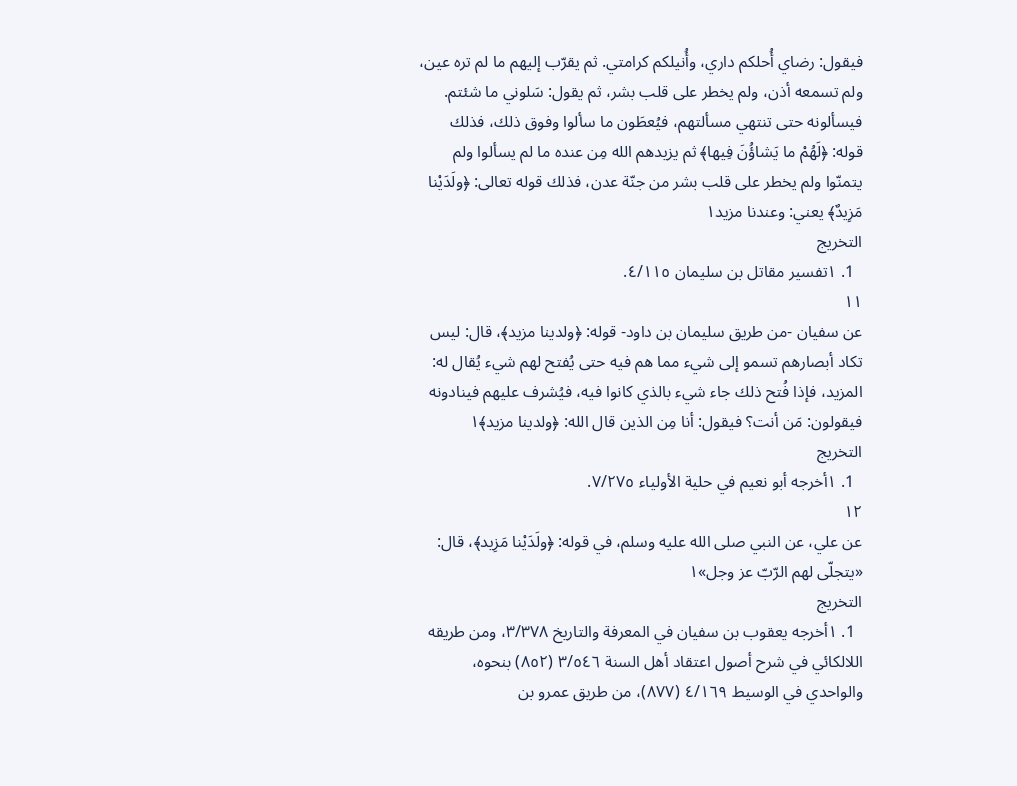فيقول: رضاي أُحلكم داري، وأُنيلكم كرامتي. ثم يقرّب إليهم ما لم تره عين، ولم تسمعه أذن، ولم يخطر على قلب بشر، ثم يقول: سَلوني ما شئتم. فيسألونه حتى تنتهي مسألتهم، فيُعطَون ما سألوا وفوق ذلك، فذلك قوله: ﴿لَهُمْ ما يَشاؤُنَ فِيها﴾ ثم يزيدهم الله مِن عنده ما لم يسألوا ولم يتمنّوا ولم يخطر على قلب بشر من جنّة عدن، فذلك قوله تعالى: ﴿ولَدَيْنا مَزِيدٌ﴾ يعني: وعندنا مزيد١
التخريج
  1. ١تفسير مقاتل بن سليمان ٤/١١٥.
١١
عن سفيان -من طريق سليمان بن داود- قوله: ﴿ولدينا مزيد﴾، قال: ليس تكاد أبصارهم تسمو إلى شيء مما هم فيه حتى يُفتح لهم شيء يُقال له: المزيد، فإذا فُتح ذلك جاء شيء بالذي كانوا فيه، فيُشرف عليهم فينادونه فيقولون: مَن أنت؟ فيقول: أنا مِن الذين قال الله: ﴿ولدينا مزيد﴾١
التخريج
  1. ١أخرجه أبو نعيم في حلية الأولياء ٧/٢٧٥.
١٢
عن علي، عن النبي صلى الله عليه وسلم، في قوله: ﴿ولَدَيْنا مَزِيد﴾، قال: «يتجلّى لهم الرّبّ عز وجل»١
التخريج
  1. ١أخرجه يعقوب بن سفيان في المعرفة والتاريخ ٣/٣٧٨، ومن طريقه اللالكائي في شرح أصول اعتقاد أهل السنة ٣/٥٤٦ (٨٥٢) بنحوه، والواحدي في الوسيط ٤/١٦٩ (٨٧٧)، من طريق عمرو بن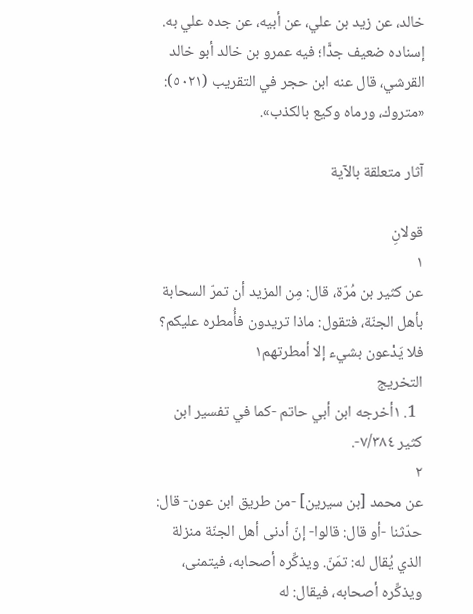خالد، عن زيد بن علي، عن أبيه، عن جده علي به. إسناده ضعيف جدًّا؛ فيه عمرو بن خالد أبو خالد القرشي، قال عنه ابن حجر في التقريب (٥٠٢١): «متروك، ورماه وكيع بالكذب».

آثار متعلقة بالآية

قولانِ
١
عن كثير بن مُرّة، قال: مِن المزيد أن تمرّ السحابة بأهل الجنّة، فتقول: ماذا تريدون فأُمطره عليكم؟ فلا يَدْعون بشيء إلا أمطرتهم١
التخريج
  1. ١أخرجه ابن أبي حاتم -كما في تفسير ابن كثير ٧/٣٨٤-.
٢
عن محمد [بن سيرين] -من طريق ابن عون- قال: حدّثنا -أو قال: قالوا- إنّ أدنى أهل الجنّة منزلة الذي يُقال له: تمَنّ. ويذكِّره أصحابه، فيتمنى، ويذكِّره أصحابه، فيقال: له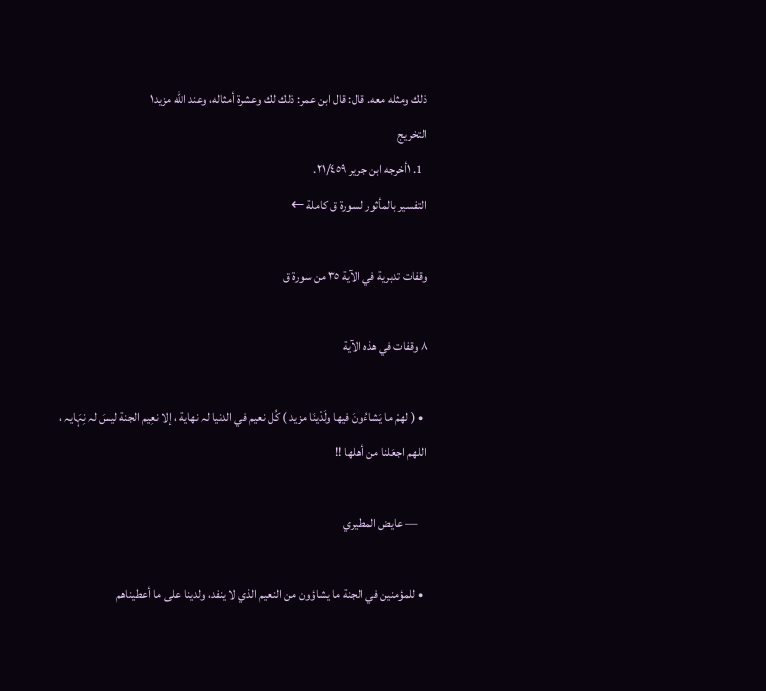ذلك ومثله معه. قال: قال ابن عمر: ذلك لك وعشرة أمثاله، وعند الله مزيد١
التخريج
  1. ١أخرجه ابن جرير ٢١/٤٥٩.
التفسير بالمأثور لسورة ق كاملة ←

وقفات تدبرية في الآية ٣٥ من سورة ق

٨ وقفات في هذه الآية

  • ( لهمْ ما يَشاءُونَ فيها ولَدْينَا مزيد ) كُل نعيم في الدنيا لہ نهاية ، إلا نعِيم الجنة ليسَ لہ نِہَايہ ، اللهم اجعَلنا من أهلها !!

    — عايض المطيري

  • للمؤمنين في الجنة ما يشاؤون من النعيم الذي لا ينفد، ولدينا على ما أعطيناهم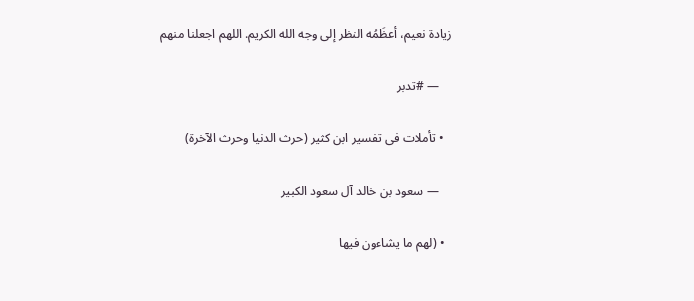زيادة نعيم، أعظَمُه النظر إلى وجه الله الكريم. اللهم اجعلنا منهم

    — #تدبر

  • تأملات فى تفسير ابن كثير (حرث الدنيا وحرث الآخرة)

    — سعود بن خالد آل سعود الكبير

  • (لهم ما يشاءون فيها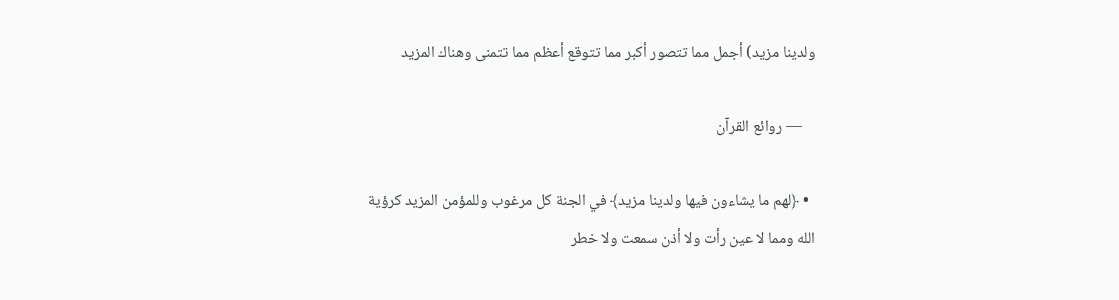ولدينا مزيد) أجمل مما تتصور أكبر مما تتوقع أعظم مما تتمنى وهناك المزيد

    — روائع القرآن

  • ﴿لهم ما يشاءون فيها ولدينا مزيد﴾ في الجنة كل مرغوب وللمؤمن المزيد كرؤية الله ومما لا عين رأت ولا أذن سمعت ولا خطر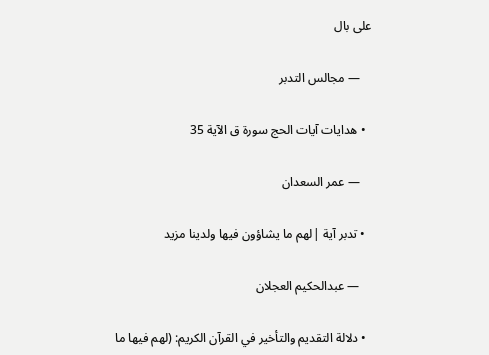على بال

    — مجالس التدبر

  • هدايات آيات الحج سورة ق الآية 35

    — عمر السعدان

  • تدبر آية |لهم ما يشاؤون فيها ولدينا مزيد

    — عبدالحكيم العجلان

  • دلالة التقديم والتأخير في القرآن الكريم: (لهم فيها ما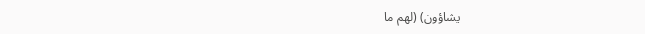يشاؤون) (لهم ما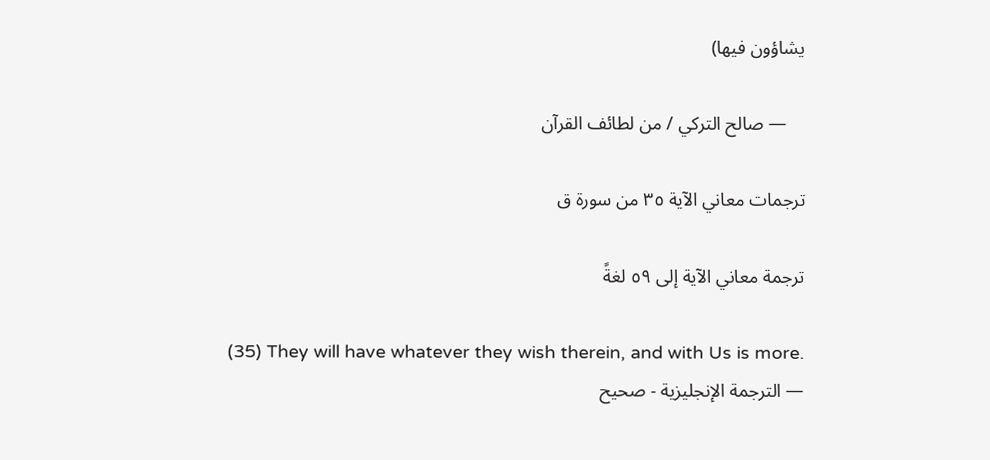يشاؤون فيها)

    — صالح التركي / من لطائف القرآن

ترجمات معاني الآية ٣٥ من سورة ق

ترجمة معاني الآية إلى ٥٩ لغةً

(35) They will have whatever they wish therein, and with Us is more.
— الترجمة الإنجليزية - صحيح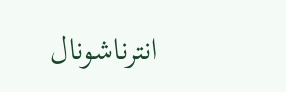انترناشونال